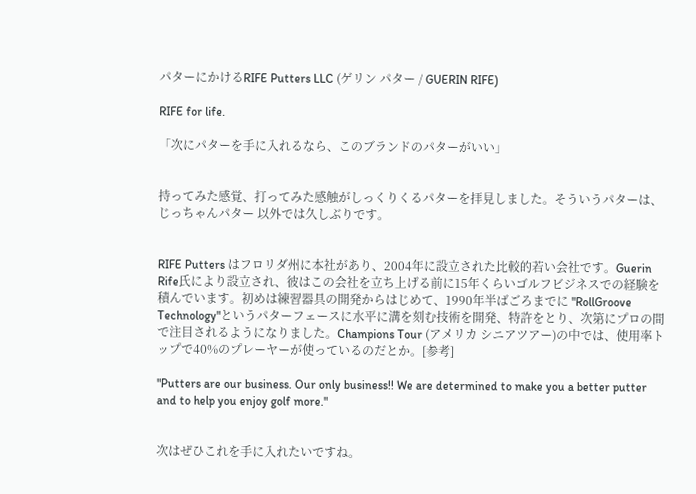パターにかけるRIFE Putters LLC (ゲリン パター / GUERIN RIFE)

RIFE for life.

「次にパターを手に入れるなら、このブランドのパターがいい」


持ってみた感覚、打ってみた感触がしっくりくるパターを拝見しました。そういうパターは、じっちゃんパター 以外では久しぶりです。


RIFE Putters はフロリダ州に本社があり、2004年に設立された比較的若い会社です。Guerin Rife氏により設立され、彼はこの会社を立ち上げる前に15年くらいゴルフビジネスでの経験を積んでいます。初めは練習器具の開発からはじめて、1990年半ばごろまでに "RollGroove Technology"というパターフェースに水平に溝を刻む技術を開発、特許をとり、次第にプロの間で注目されるようになりました。Champions Tour (アメリカ シニアツアー)の中では、使用率トップで40%のプレーヤーが使っているのだとか。[参考]

"Putters are our business. Our only business!! We are determined to make you a better putter and to help you enjoy golf more."


次はぜひこれを手に入れたいですね。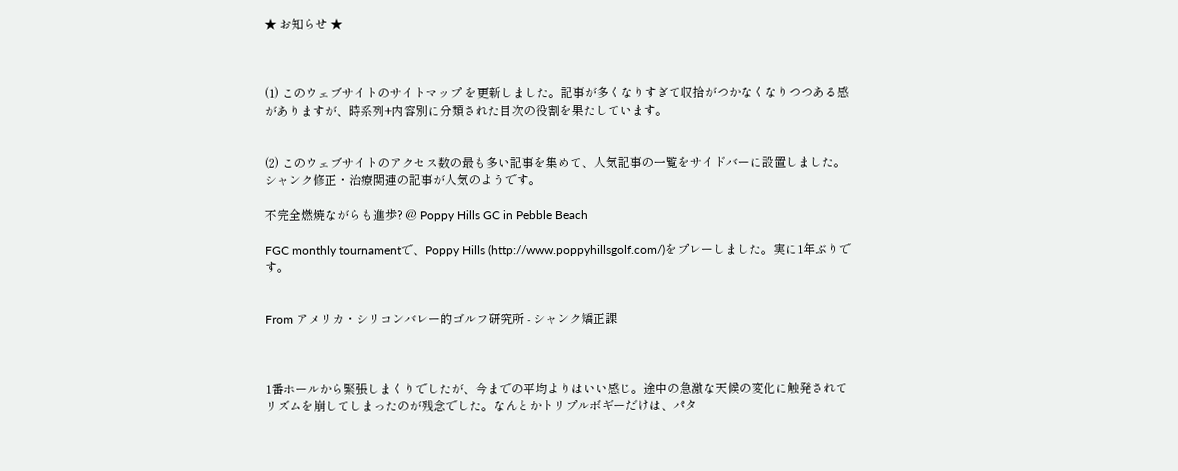★ お知らせ ★



(1) このウェブサイトのサイトマップ を更新しました。記事が多くなりすぎて収拾がつかなくなりつつある感がありますが、時系列+内容別に分類された目次の役割を果たしています。


(2) このウェブサイトのアクセス数の最も多い記事を集めて、人気記事の一覧をサイドバーに設置しました。シャンク修正・治療関連の記事が人気のようです。

不完全燃焼ながらも進歩? @ Poppy Hills GC in Pebble Beach

FGC monthly tournamentで、Poppy Hills (http://www.poppyhillsgolf.com/)をプレーしました。実に1年ぶりです。


From アメリカ・シリコンバレー的ゴルフ研究所 - シャンク矯正課



1番ホールから緊張しまくりでしたが、今までの平均よりはいい感じ。途中の急激な天候の変化に触発されてリズムを崩してしまったのが残念でした。なんとかトリプルボギーだけは、パタ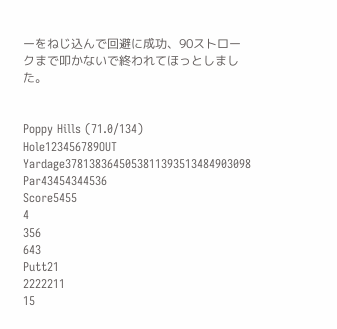ーをねじ込んで回避に成功、90ストロークまで叩かないで終われてほっとしました。


Poppy Hills (71.0/134)
Hole123456789OUT
Yardage3781383645053811393513484903098
Par43454344536
Score5455
4
356
643
Putt21
2222211
15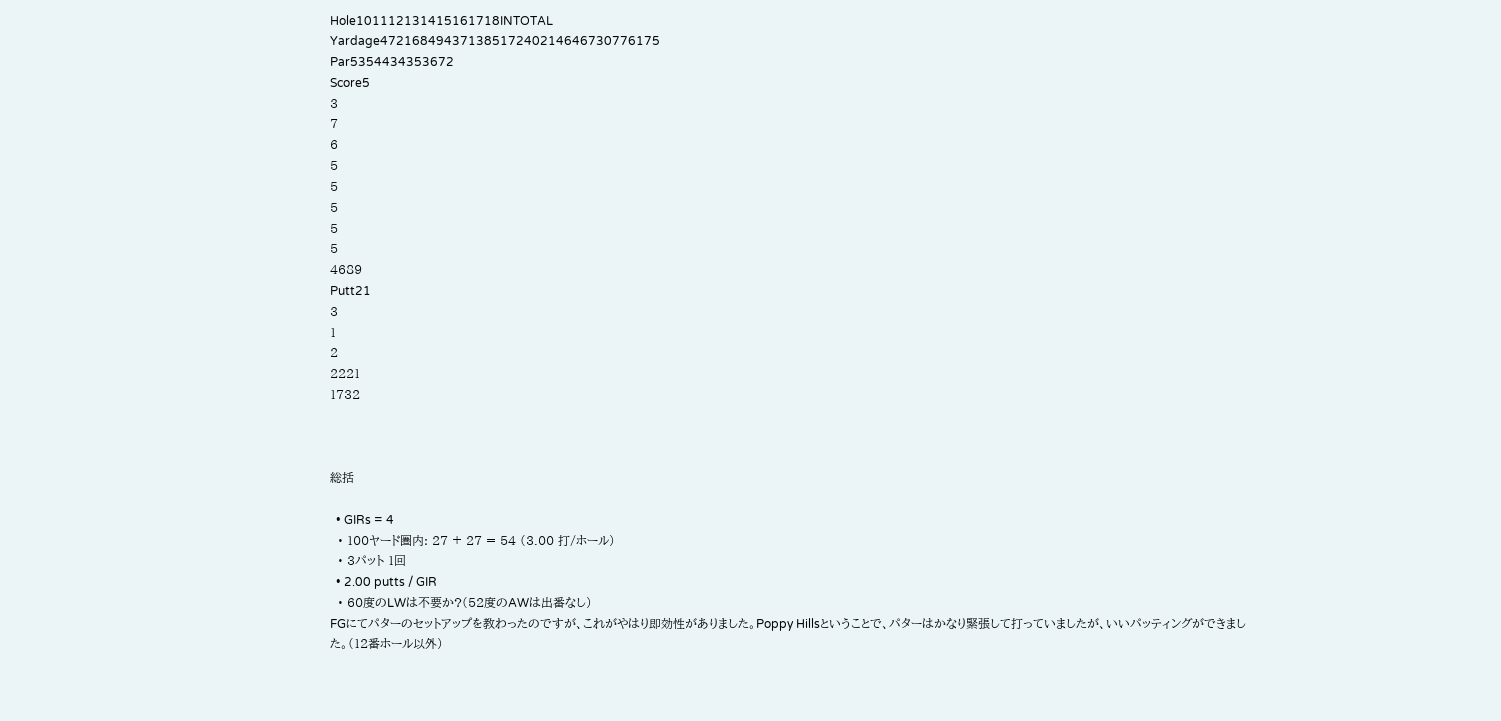Hole101112131415161718INTOTAL
Yardage47216849437138517240214646730776175
Par5354434353672
Score5
3
7
6
5
5
5
5
5
4689
Putt21
3
1
2
2221
1732



総括

  • GIRs = 4
  • 100ヤード圏内: 27 + 27 = 54 (3.00 打/ホール)
  • 3パット 1回
  • 2.00 putts / GIR
  • 60度のLWは不要か?(52度のAWは出番なし)
FGにてパターのセットアップを教わったのですが、これがやはり即効性がありました。Poppy Hillsということで、パターはかなり緊張して打っていましたが、いいパッティングができました。(12番ホール以外)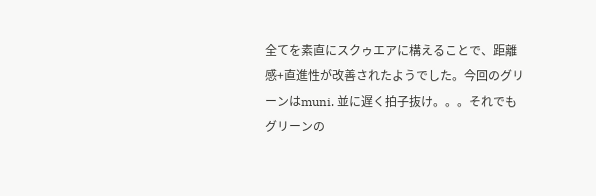全てを素直にスクゥエアに構えることで、距離感+直進性が改善されたようでした。今回のグリーンはmuni. 並に遅く拍子抜け。。。それでもグリーンの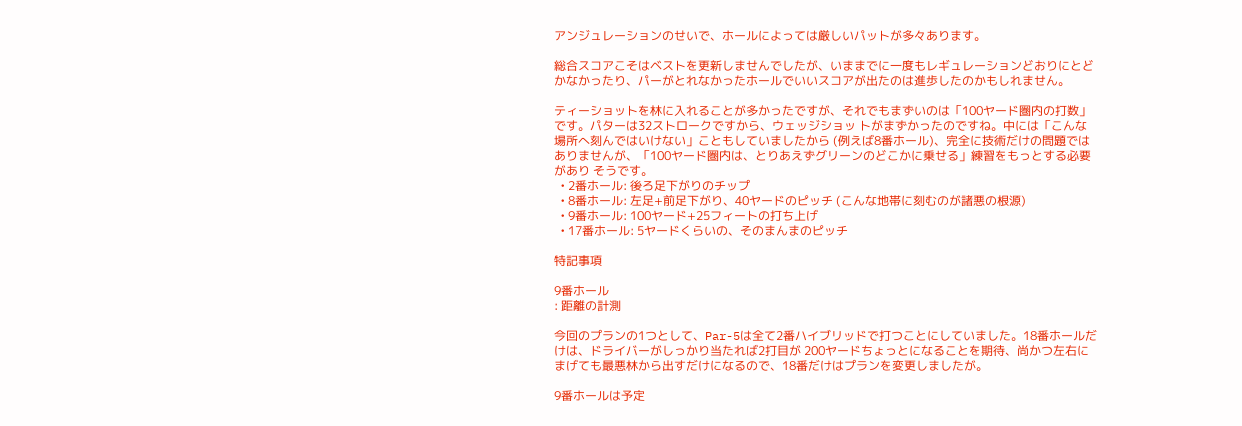アンジュレーションのせいで、ホールによっては厳しいパットが多々あります。

総合スコアこそはベストを更新しませんでしたが、いままでに一度もレギュレーションどおりにとどかなかったり、パーがとれなかったホールでいいスコアが出たのは進歩したのかもしれません。

ティーショットを林に入れることが多かったですが、それでもまずいのは「100ヤード圏内の打数」です。パターは32ストロークですから、ウェッジショッ トがまずかったのですね。中には「こんな場所へ刻んではいけない」こともしていましたから (例えば8番ホール)、完全に技術だけの問題ではありませんが、「100ヤード圏内は、とりあえずグリーンのどこかに乗せる」練習をもっとする必要があり そうです。
  • 2番ホール: 後ろ足下がりのチップ
  • 8番ホール: 左足+前足下がり、40ヤードのピッチ (こんな地帯に刻むのが諸悪の根源)
  • 9番ホール: 100ヤード+25フィートの打ち上げ
  • 17番ホール: 5ヤードくらいの、そのまんまのピッチ

特記事項

9番ホール
: 距離の計測

今回のプランの1つとして、Par-5は全て2番ハイブリッドで打つことにしていました。18番ホールだけは、ドライバーがしっかり当たれば2打目が 200ヤードちょっとになることを期待、尚かつ左右にまげても最悪林から出すだけになるので、18番だけはプランを変更しましたが。

9番ホールは予定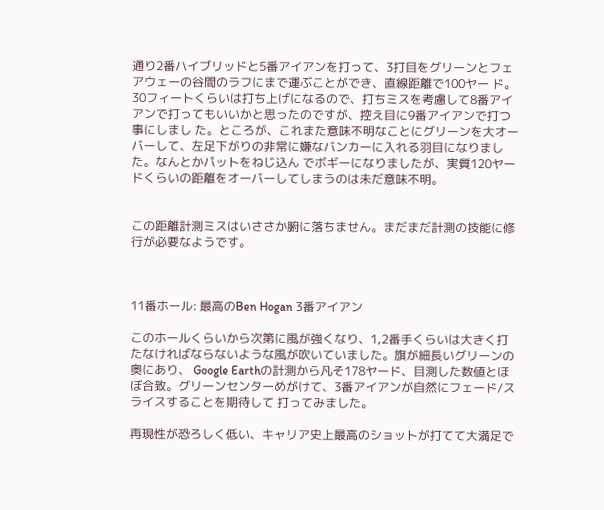通り2番ハイブリッドと5番アイアンを打って、3打目をグリーンとフェアウェーの谷間のラフにまで運ぶことができ、直線距離で100ヤー ド。30フィートくらいは打ち上げになるので、打ちミスを考慮して8番アイアンで打ってもいいかと思ったのですが、控え目に9番アイアンで打つ事にしまし た。ところが、これまた意味不明なことにグリーンを大オーバーして、左足下がりの非常に嫌なバンカーに入れる羽目になりました。なんとかパットをねじ込ん でボギーになりましたが、実質120ヤードくらいの距離をオーバーしてしまうのは未だ意味不明。


この距離計測ミスはいささか腑に落ちません。まだまだ計測の技能に修行が必要なようです。



11番ホール: 最高のBen Hogan 3番アイアン

このホールくらいから次第に風が強くなり、1,2番手くらいは大きく打たなければならないような風が吹いていました。旗が細長いグリーンの奥にあり、 Google Earthの計測から凡そ178ヤード、目測した数値とほぼ合致。グリーンセンターめがけて、3番アイアンが自然にフェード/スライスすることを期待して 打ってみました。

再現性が恐ろしく低い、キャリア史上最高のショットが打てて大満足で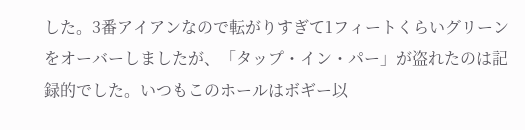した。3番アイアンなので転がりすぎて1フィートくらいグリーンをオーバーしましたが、「タップ・イン・パー」が盗れたのは記録的でした。いつもこのホールはボギー以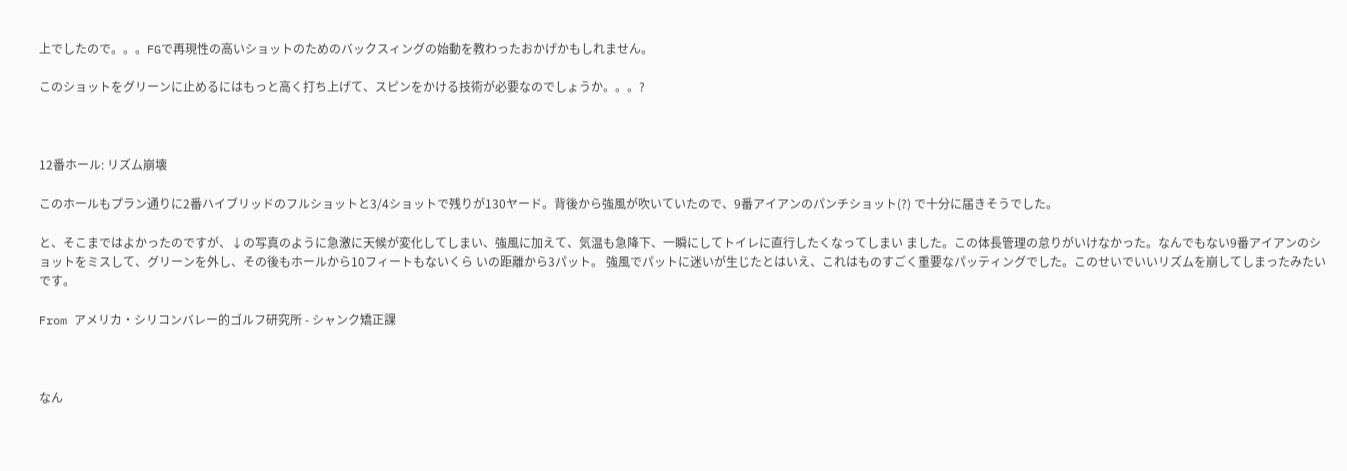上でしたので。。。FGで再現性の高いショットのためのバックスィングの始動を教わったおかげかもしれません。

このショットをグリーンに止めるにはもっと高く打ち上げて、スピンをかける技術が必要なのでしょうか。。。?



12番ホール: リズム崩壊

このホールもプラン通りに2番ハイブリッドのフルショットと3/4ショットで残りが130ヤード。背後から強風が吹いていたので、9番アイアンのパンチショット(?) で十分に届きそうでした。

と、そこまではよかったのですが、↓の写真のように急激に天候が変化してしまい、強風に加えて、気温も急降下、一瞬にしてトイレに直行したくなってしまい ました。この体長管理の怠りがいけなかった。なんでもない9番アイアンのショットをミスして、グリーンを外し、その後もホールから10フィートもないくら いの距離から3パット。 強風でパットに迷いが生じたとはいえ、これはものすごく重要なパッティングでした。このせいでいいリズムを崩してしまったみたいです。

From アメリカ・シリコンバレー的ゴルフ研究所 - シャンク矯正課



なん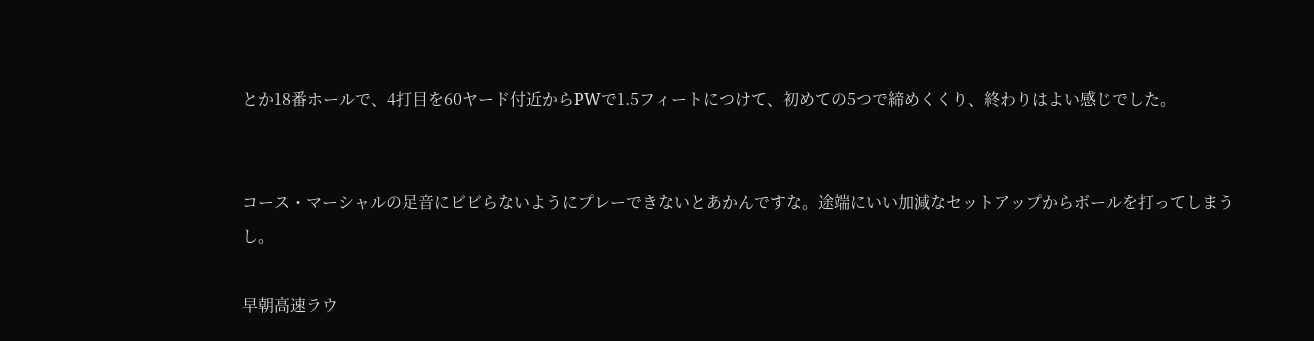とか18番ホールで、4打目を60ヤード付近からPWで1.5フィートにつけて、初めての5つで締めくくり、終わりはよい感じでした。


コース・マーシャルの足音にビビらないようにプレーできないとあかんですな。途端にいい加減なセットアップからボールを打ってしまうし。

早朝高速ラウ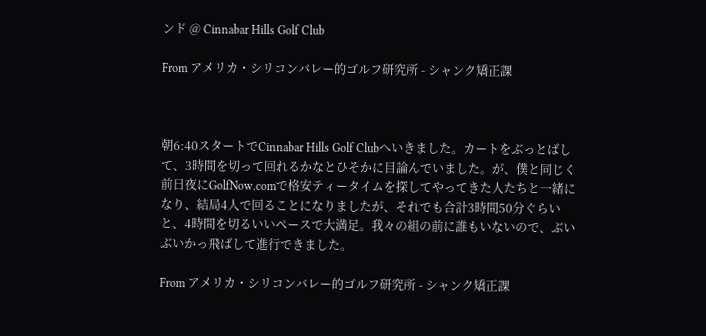ンド @ Cinnabar Hills Golf Club

From アメリカ・シリコンバレー的ゴルフ研究所 - シャンク矯正課



朝6:40スタートでCinnabar Hills Golf Clubへいきました。カートをぶっとばして、3時間を切って回れるかなとひそかに目論んでいました。が、僕と同じく前日夜にGolfNow.comで格安ティータイムを探してやってきた人たちと一緒になり、結局4人で回ることになりましたが、それでも合計3時間50分ぐらいと、4時間を切るいいペースで大満足。我々の組の前に誰もいないので、ぶいぶいかっ飛ばして進行できました。

From アメリカ・シリコンバレー的ゴルフ研究所 - シャンク矯正課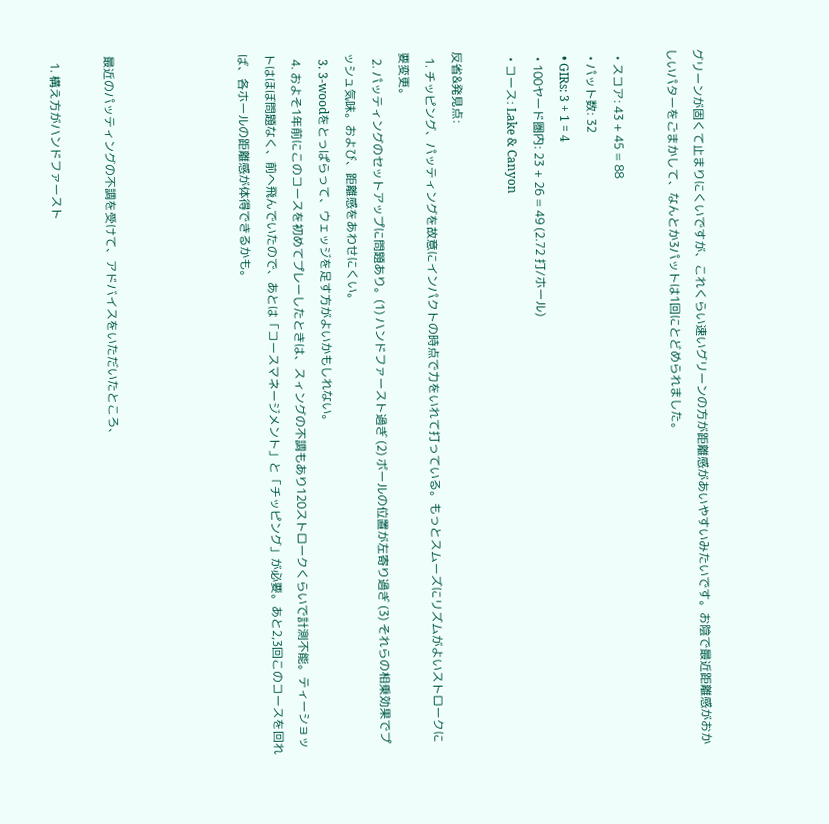グリーンが固くて止まりにくいですが、これくらい速いグリーンの方が距離感があいやすいみたいです。お陰で最近距離感がおかしいパターをごまかして、なんとか3パットは1回にとどめられました。

  • スコア: 43 + 45 = 88
  • パット数: 32
  • GIRs: 3 + 1 = 4
  • 100ヤード圏内: 23 + 26 = 49 (2.72 打/ホール)
  • コース: Lake & Canyon

反省&発見点:
  1. チッピング、パッティングを故意にインパクトの時点で力をいれて打っている。もっとスムーズにリズムがよいストロークに要変更。
  2. パッティングのセットアップに問題あり。(1) ハンドファースト過ぎ (2) ボールの位置が左寄り過ぎ (3) それらの相乗効果でプッシュ気味。および、距離感をあわせにくい。
  3. 3-woodをとっぱらって、ウェッジを足す方がよいかもしれない。
  4. およそ1年前にこのコースを初めてプレーしたときは、スィングの不調もあり120ストロークくらいで計測不能。ティーショットはほぼ問題なく、前へ飛んでいたので、あとは「コースマネージメント」と「チッピング」が必要。あと2,3回このコースを回れば、各ホールの距離感が体得できるかも。




最近のパッティングの不調を受けて、アドバイスをいただいたところ、

  1. 構え方がハンドファースト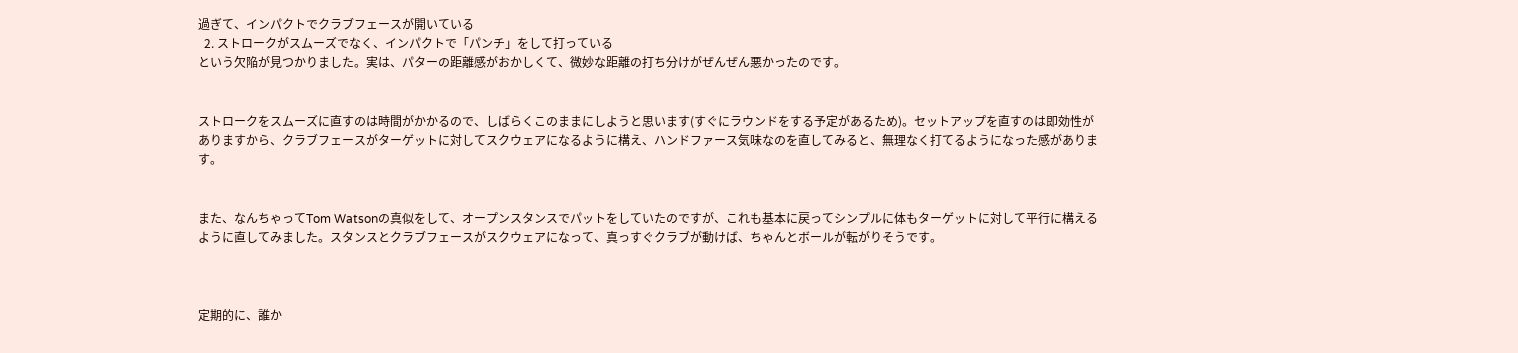過ぎて、インパクトでクラブフェースが開いている
  2. ストロークがスムーズでなく、インパクトで「パンチ」をして打っている
という欠陥が見つかりました。実は、パターの距離感がおかしくて、微妙な距離の打ち分けがぜんぜん悪かったのです。


ストロークをスムーズに直すのは時間がかかるので、しばらくこのままにしようと思います(すぐにラウンドをする予定があるため)。セットアップを直すのは即効性がありますから、クラブフェースがターゲットに対してスクウェアになるように構え、ハンドファース気味なのを直してみると、無理なく打てるようになった感があります。


また、なんちゃってTom Watsonの真似をして、オープンスタンスでパットをしていたのですが、これも基本に戻ってシンプルに体もターゲットに対して平行に構えるように直してみました。スタンスとクラブフェースがスクウェアになって、真っすぐクラブが動けば、ちゃんとボールが転がりそうです。



定期的に、誰か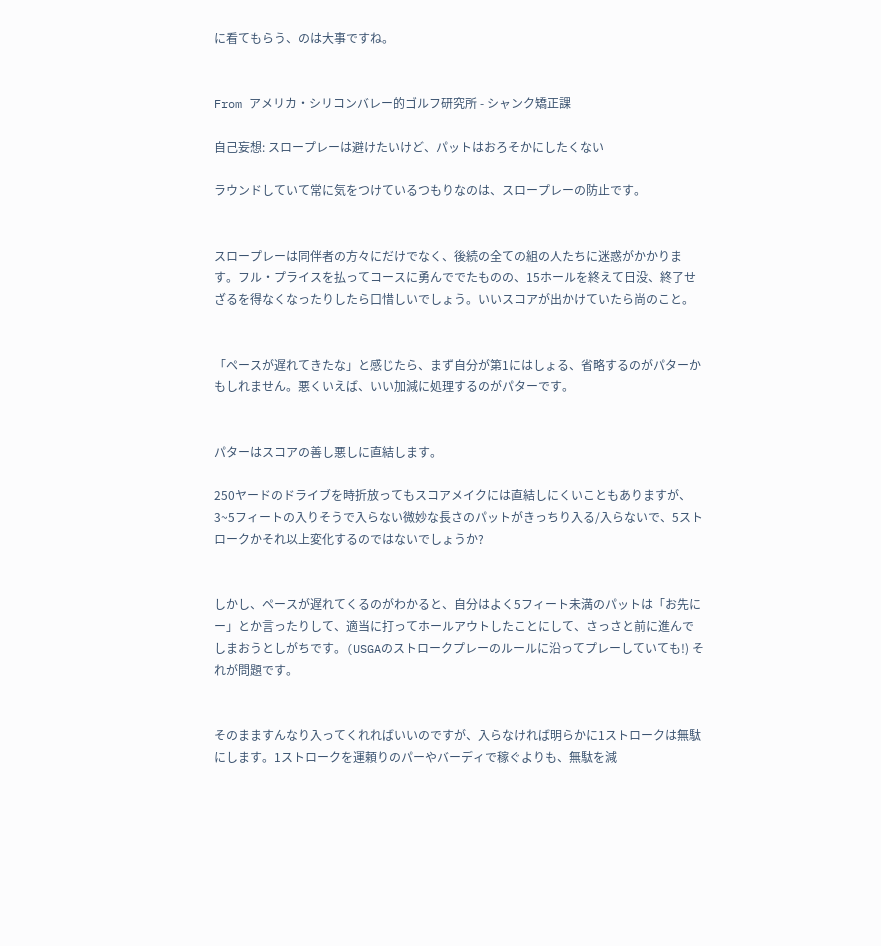に看てもらう、のは大事ですね。


From アメリカ・シリコンバレー的ゴルフ研究所 - シャンク矯正課

自己妄想: スロープレーは避けたいけど、パットはおろそかにしたくない

ラウンドしていて常に気をつけているつもりなのは、スロープレーの防止です。


スロープレーは同伴者の方々にだけでなく、後続の全ての組の人たちに迷惑がかかります。フル・プライスを払ってコースに勇んででたものの、15ホールを終えて日没、終了せざるを得なくなったりしたら口惜しいでしょう。いいスコアが出かけていたら尚のこと。


「ペースが遅れてきたな」と感じたら、まず自分が第1にはしょる、省略するのがパターかもしれません。悪くいえば、いい加減に処理するのがパターです。


パターはスコアの善し悪しに直結します。

250ヤードのドライブを時折放ってもスコアメイクには直結しにくいこともありますが、3~5フィートの入りそうで入らない微妙な長さのパットがきっちり入る/入らないで、5ストロークかそれ以上変化するのではないでしょうか?


しかし、ペースが遅れてくるのがわかると、自分はよく5フィート未満のパットは「お先にー」とか言ったりして、適当に打ってホールアウトしたことにして、さっさと前に進んでしまおうとしがちです。(USGAのストロークプレーのルールに沿ってプレーしていても!) それが問題です。


そのまますんなり入ってくれればいいのですが、入らなければ明らかに1ストロークは無駄にします。1ストロークを運頼りのパーやバーディで稼ぐよりも、無駄を減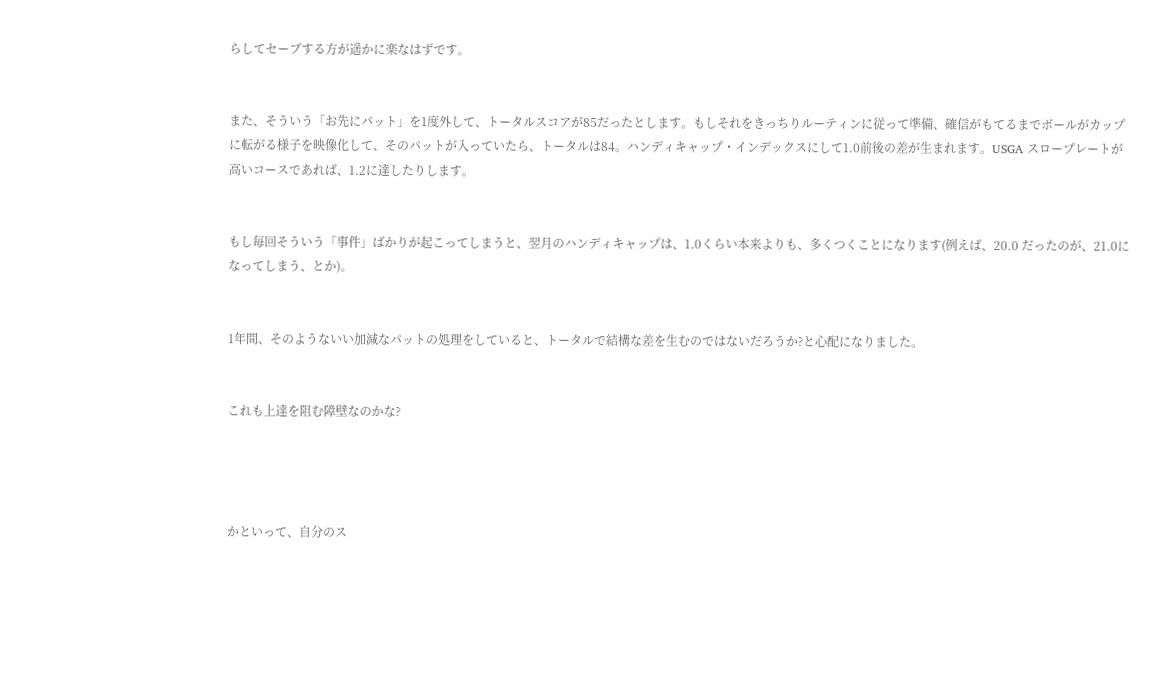らしてセーブする方が遥かに楽なはずです。


また、そういう「お先にパット」を1度外して、トータルスコアが85だったとします。もしそれをきっちりルーティンに従って準備、確信がもてるまでボールがカップに転がる様子を映像化して、そのパットが入っていたら、トータルは84。ハンディキャップ・インデックスにして1.0前後の差が生まれます。USGA スロープレートが高いコースであれば、1.2に達したりします。


もし毎回そういう「事件」ばかりが起こってしまうと、翌月のハンディキャップは、1.0くらい本来よりも、多くつくことになります(例えば、20.0 だったのが、21.0になってしまう、とか)。


1年間、そのようないい加減なパットの処理をしていると、トータルで結構な差を生むのではないだろうか?と心配になりました。


これも上達を阻む障壁なのかな?




かといって、自分のス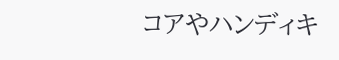コアやハンディキ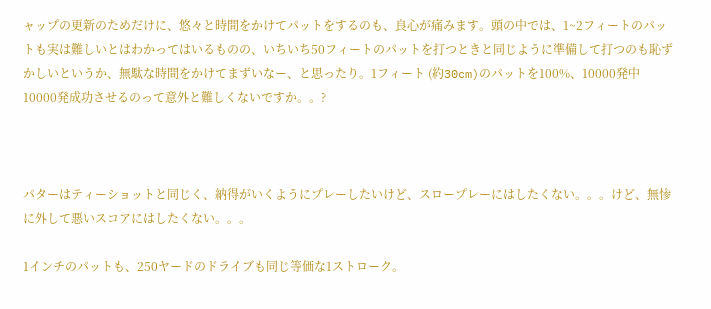ャップの更新のためだけに、悠々と時間をかけてパットをするのも、良心が痛みます。頭の中では、1~2フィートのパットも実は難しいとはわかってはいるものの、いちいち50フィートのパットを打つときと同じように準備して打つのも恥ずかしいというか、無駄な時間をかけてまずいなー、と思ったり。1フィート (約30cm)のパットを100%、10000発中 10000発成功させるのって意外と難しくないですか。。?



パターはティーショットと同じく、納得がいくようにプレーしたいけど、スロープレーにはしたくない。。。けど、無惨に外して悪いスコアにはしたくない。。。

1インチのパットも、250ヤードのドライブも同じ等価な1ストローク。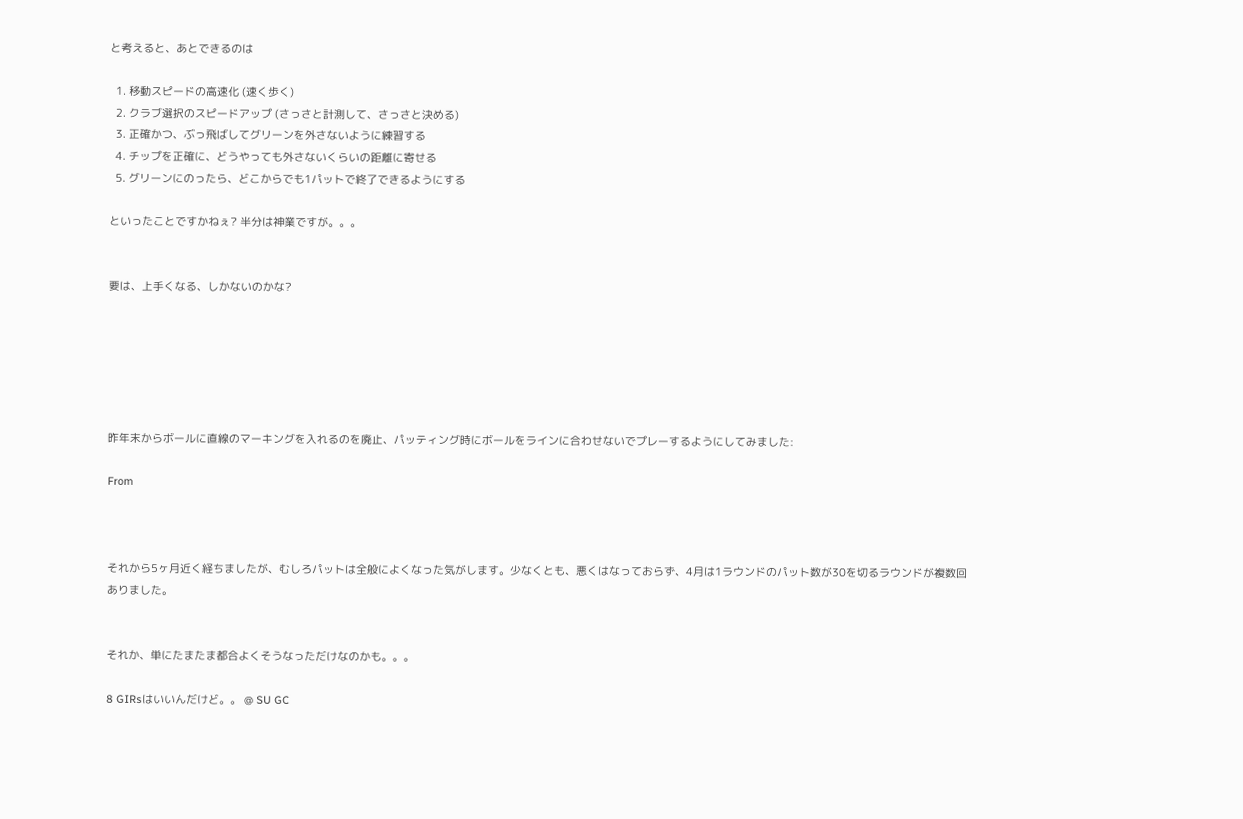と考えると、あとできるのは

  1. 移動スピードの高速化 (速く歩く)
  2. クラブ選択のスピードアップ (さっさと計測して、さっさと決める)
  3. 正確かつ、ぶっ飛ばしてグリーンを外さないように練習する
  4. チップを正確に、どうやっても外さないくらいの距離に寄せる
  5. グリーンにのったら、どこからでも1パットで終了できるようにする

といったことですかねぇ? 半分は神業ですが。。。


要は、上手くなる、しかないのかな?






昨年末からボールに直線のマーキングを入れるのを廃止、パッティング時にボールをラインに合わせないでプレーするようにしてみました:

From



それから5ヶ月近く経ちましたが、むしろパットは全般によくなった気がします。少なくとも、悪くはなっておらず、4月は1ラウンドのパット数が30を切るラウンドが複数回ありました。


それか、単にたまたま都合よくそうなっただけなのかも。。。

8 GIRsはいいんだけど。。 @ SU GC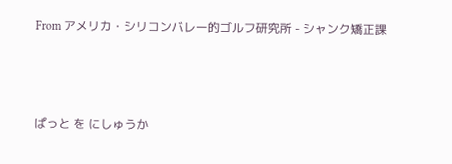From アメリカ・シリコンバレー的ゴルフ研究所 - シャンク矯正課



ぱっと を にしゅうか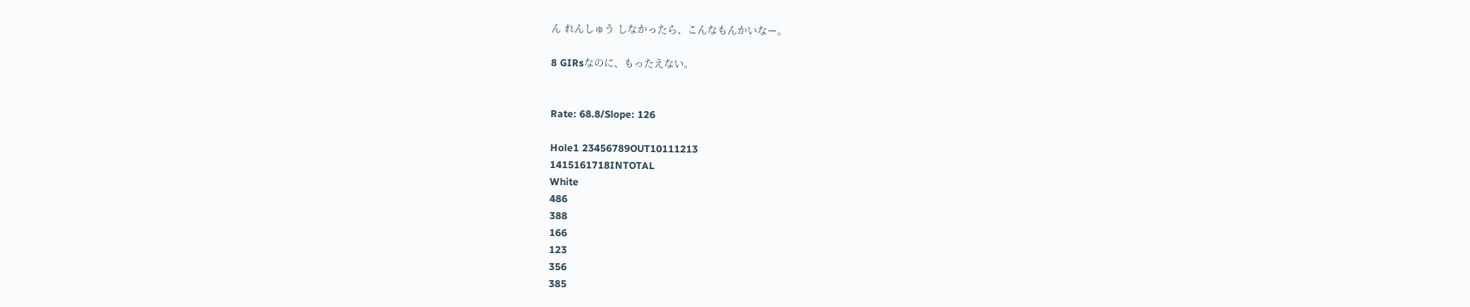ん れんしゅう しなかったら、こんなもんかいなー。

8 GIRsなのに、もったえない。


Rate: 68.8/Slope: 126

Hole1 23456789OUT10111213
1415161718INTOTAL
White
486
388
166
123
356
385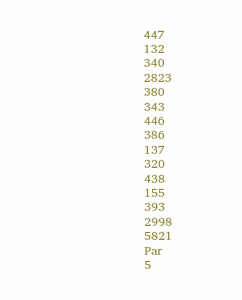447
132
340
2823
380
343
446
386
137
320
438
155
393
2998
5821
Par
5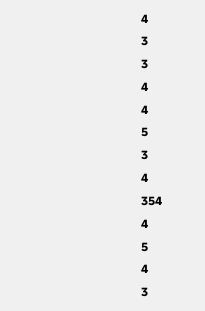4
3
3
4
4
5
3
4
354
4
5
4
3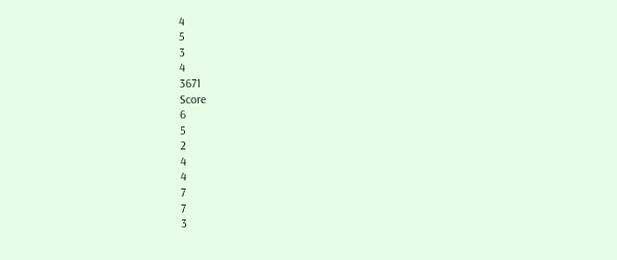4
5
3
4
3671
Score
6
5
2
4
4
7
7
3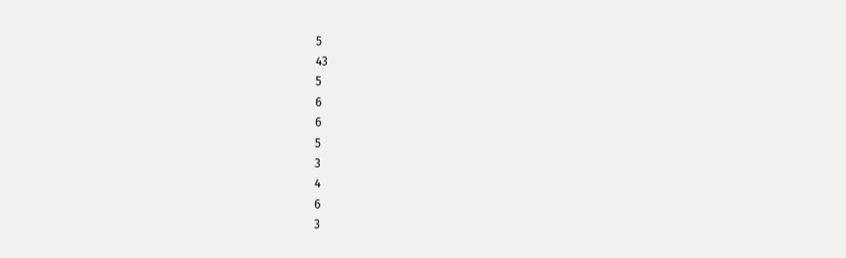5
43
5
6
6
5
3
4
6
3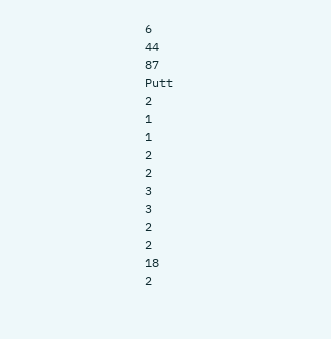6
44
87
Putt
2
1
1
2
2
3
3
2
2
18
2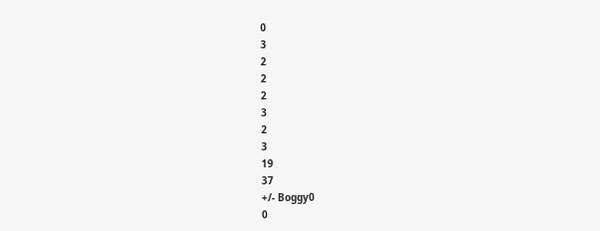0
3
2
2
2
3
2
3
19
37
+/- Boggy0
0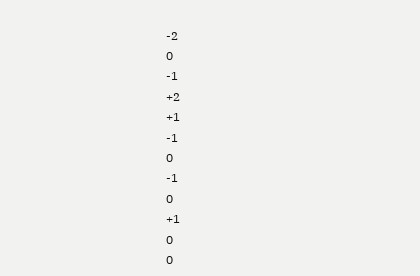-2
0
-1
+2
+1
-1
0
-1
0
+1
0
0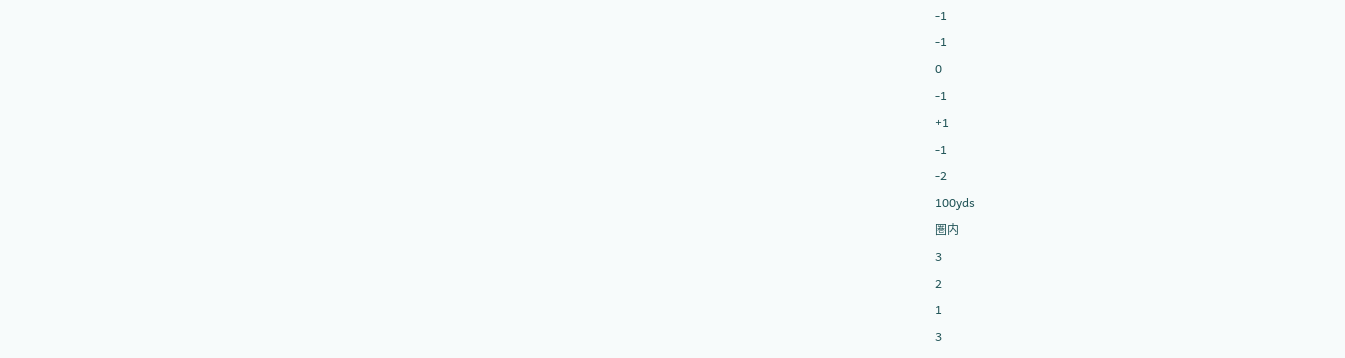-1
-1
0
-1
+1
-1
-2
100yds
圏内
3
2
1
3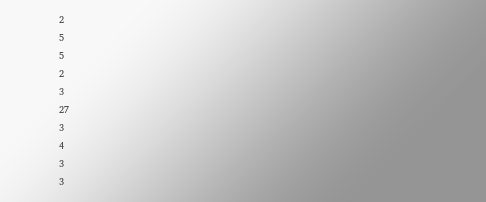2
5
5
2
3
27
3
4
3
3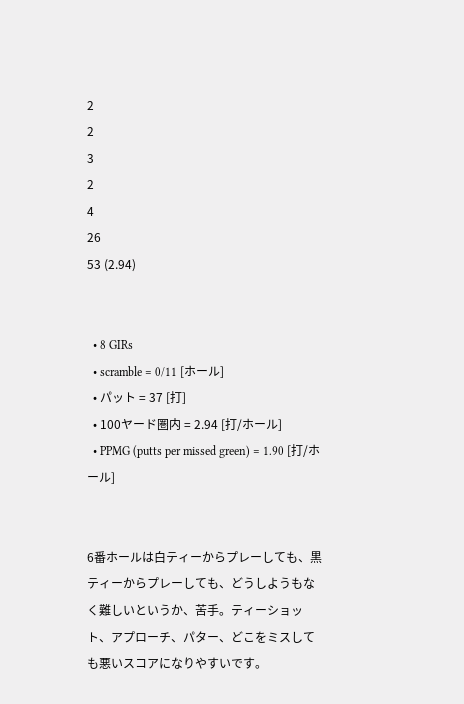2
2
3
2
4
26
53 (2.94)


  • 8 GIRs
  • scramble = 0/11 [ホール]
  • パット = 37 [打]
  • 100ヤード圏内 = 2.94 [打/ホール]
  • PPMG (putts per missed green) = 1.90 [打/ホール]


6番ホールは白ティーからプレーしても、黒ティーからプレーしても、どうしようもなく難しいというか、苦手。ティーショット、アプローチ、パター、どこをミスしても悪いスコアになりやすいです。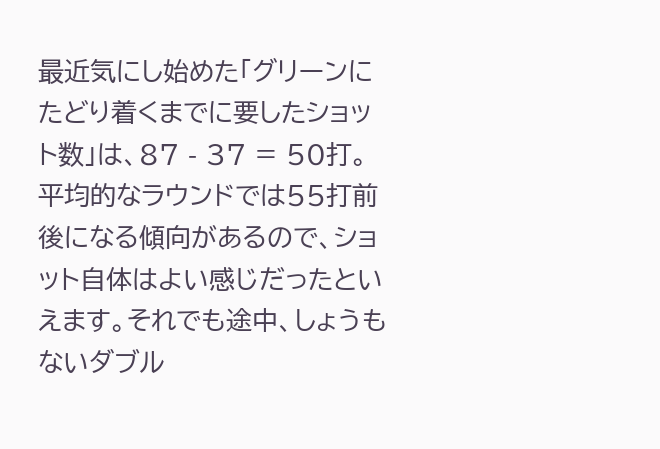最近気にし始めた「グリーンにたどり着くまでに要したショット数」は、87 - 37 = 50打。平均的なラウンドでは55打前後になる傾向があるので、ショット自体はよい感じだったといえます。それでも途中、しょうもないダブル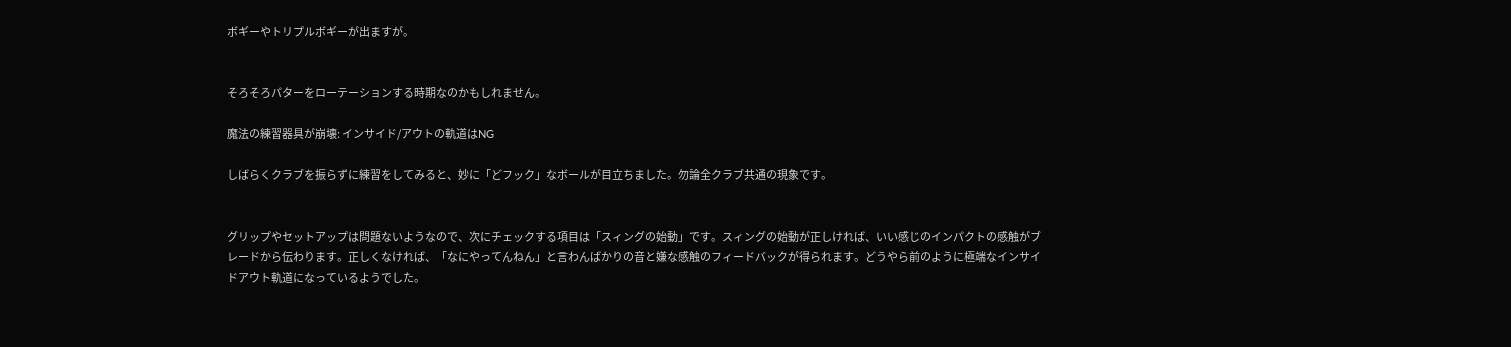ボギーやトリプルボギーが出ますが。


そろそろパターをローテーションする時期なのかもしれません。

魔法の練習器具が崩壊: インサイド/アウトの軌道はNG

しばらくクラブを振らずに練習をしてみると、妙に「どフック」なボールが目立ちました。勿論全クラブ共通の現象です。


グリップやセットアップは問題ないようなので、次にチェックする項目は「スィングの始動」です。スィングの始動が正しければ、いい感じのインパクトの感触がブレードから伝わります。正しくなければ、「なにやってんねん」と言わんばかりの音と嫌な感触のフィードバックが得られます。どうやら前のように極端なインサイドアウト軌道になっているようでした。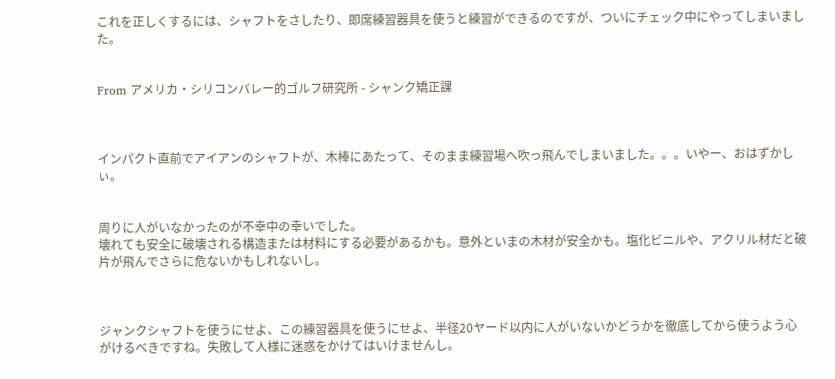これを正しくするには、シャフトをさしたり、即席練習器具を使うと練習ができるのですが、ついにチェック中にやってしまいました。


From アメリカ・シリコンバレー的ゴルフ研究所 - シャンク矯正課



インパクト直前でアイアンのシャフトが、木棒にあたって、そのまま練習場へ吹っ飛んでしまいました。。。いやー、おはずかしぃ。


周りに人がいなかったのが不幸中の幸いでした。
壊れても安全に破壊される構造または材料にする必要があるかも。意外といまの木材が安全かも。塩化ビニルや、アクリル材だと破片が飛んでさらに危ないかもしれないし。



ジャンクシャフトを使うにせよ、この練習器具を使うにせよ、半径20ヤード以内に人がいないかどうかを徹底してから使うよう心がけるべきですね。失敗して人様に迷惑をかけてはいけませんし。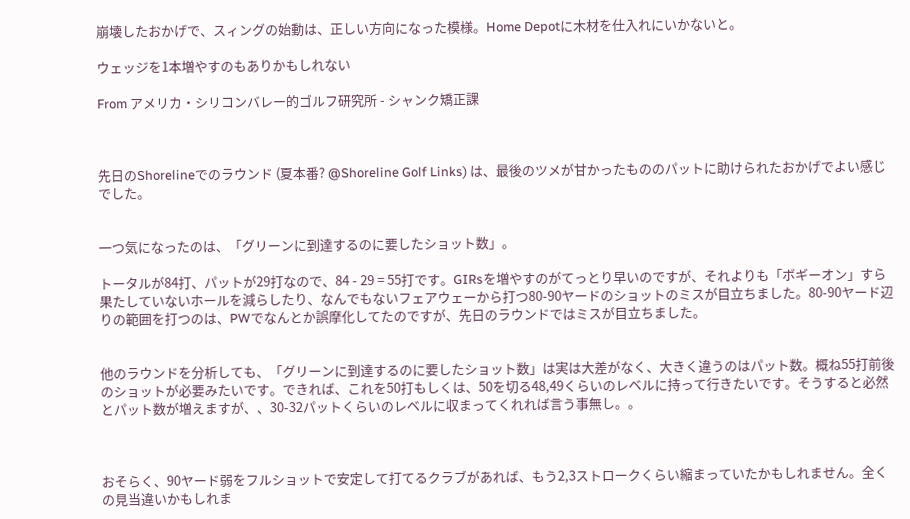崩壊したおかげで、スィングの始動は、正しい方向になった模様。Home Depotに木材を仕入れにいかないと。

ウェッジを1本増やすのもありかもしれない

From アメリカ・シリコンバレー的ゴルフ研究所 - シャンク矯正課



先日のShorelineでのラウンド (夏本番? @Shoreline Golf Links) は、最後のツメが甘かったもののパットに助けられたおかげでよい感じでした。


一つ気になったのは、「グリーンに到達するのに要したショット数」。

トータルが84打、パットが29打なので、84 - 29 = 55打です。GIRsを増やすのがてっとり早いのですが、それよりも「ボギーオン」すら果たしていないホールを減らしたり、なんでもないフェアウェーから打つ80-90ヤードのショットのミスが目立ちました。80-90ヤード辺りの範囲を打つのは、PWでなんとか誤摩化してたのですが、先日のラウンドではミスが目立ちました。


他のラウンドを分析しても、「グリーンに到達するのに要したショット数」は実は大差がなく、大きく違うのはパット数。概ね55打前後のショットが必要みたいです。できれば、これを50打もしくは、50を切る48,49くらいのレベルに持って行きたいです。そうすると必然とパット数が増えますが、、30-32パットくらいのレベルに収まってくれれば言う事無し。。



おそらく、90ヤード弱をフルショットで安定して打てるクラブがあれば、もう2,3ストロークくらい縮まっていたかもしれません。全くの見当違いかもしれま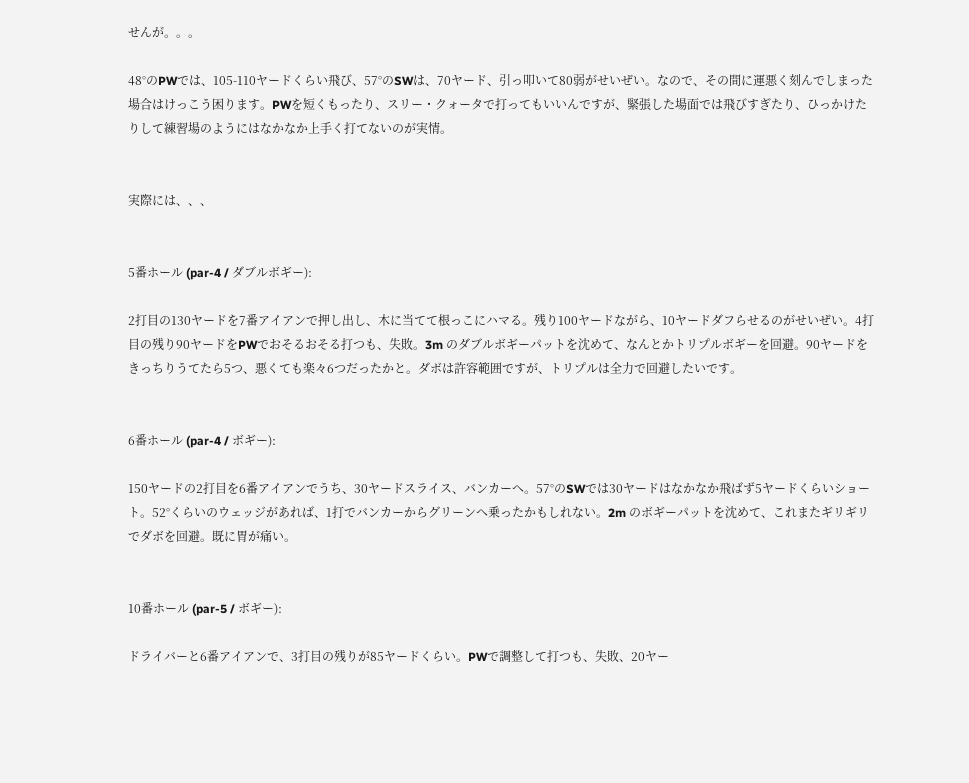せんが。。。

48°のPWでは、105-110ヤードくらい飛び、57°のSWは、70ヤード、引っ叩いて80弱がせいぜい。なので、その間に運悪く刻んでしまった場合はけっこう困ります。PWを短くもったり、スリー・クォータで打ってもいいんですが、緊張した場面では飛びすぎたり、ひっかけたりして練習場のようにはなかなか上手く打てないのが実情。


実際には、、、


5番ホール (par-4 / ダブルボギー):

2打目の130ヤードを7番アイアンで押し出し、木に当てて根っこにハマる。残り100ヤードながら、10ヤードダフらせるのがせいぜい。4打目の残り90ヤードをPWでおそるおそる打つも、失敗。3m のダブルボギーパットを沈めて、なんとかトリプルボギーを回避。90ヤードをきっちりうてたら5つ、悪くても楽々6つだったかと。ダボは許容範囲ですが、トリプルは全力で回避したいです。


6番ホール (par-4 / ボギー):

150ヤードの2打目を6番アイアンでうち、30ヤードスライス、バンカーへ。57°のSWでは30ヤードはなかなか飛ばず5ヤードくらいショート。52°くらいのウェッジがあれば、1打でバンカーからグリーンへ乗ったかもしれない。2m のボギーパットを沈めて、これまたギリギリでダボを回避。既に胃が痛い。


10番ホール (par-5 / ボギー):

ドライバーと6番アイアンで、3打目の残りが85ヤードくらい。PWで調整して打つも、失敗、20ヤー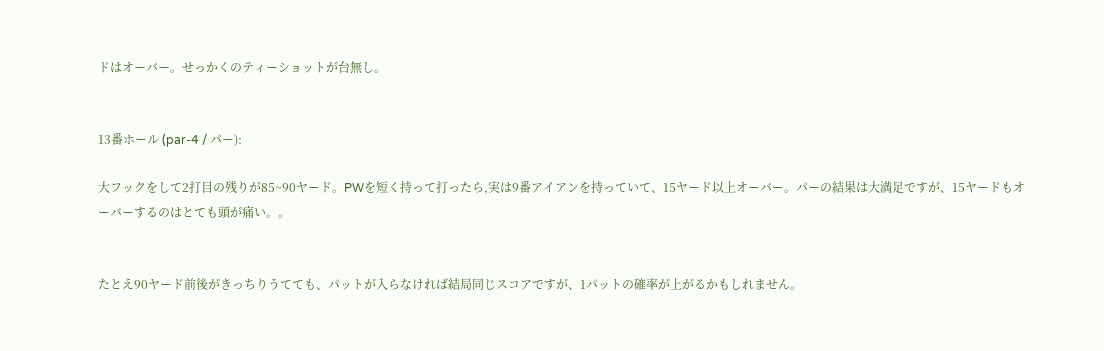ドはオーバー。せっかくのティーショットが台無し。


13番ホール (par-4 / パー):

大フックをして2打目の残りが85~90ヤード。PWを短く持って打ったら,実は9番アイアンを持っていて、15ヤード以上オーバー。パーの結果は大満足ですが、15ヤードもオーバーするのはとても頭が痛い。。


たとえ90ヤード前後がきっちりうてても、パットが入らなければ結局同じスコアですが、1パットの確率が上がるかもしれません。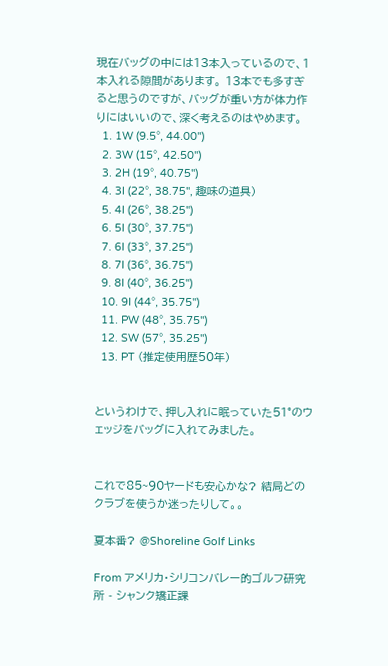現在バッグの中には13本入っているので、1本入れる隙間があります。 13本でも多すぎると思うのですが、バッグが重い方が体力作りにはいいので、深く考えるのはやめます。
  1. 1W (9.5°, 44.00'')
  2. 3W (15°, 42.50'')
  3. 2H (19°, 40.75'')
  4. 3I (22°, 38.75'', 趣味の道具)
  5. 4I (26°, 38.25'')
  6. 5I (30°, 37.75'')
  7. 6I (33°, 37.25'')
  8. 7I (36°, 36.75'')
  9. 8I (40°, 36.25'')
  10. 9I (44°, 35.75'')
  11. PW (48°, 35.75'')
  12. SW (57°, 35.25'')
  13. PT (推定使用歴50年)


というわけで、押し入れに眠っていた51°のウェッジをバッグに入れてみました。


これで85~90ヤードも安心かな? 結局どのクラブを使うか迷ったりして。。

夏本番? @Shoreline Golf Links

From アメリカ・シリコンバレー的ゴルフ研究所 - シャンク矯正課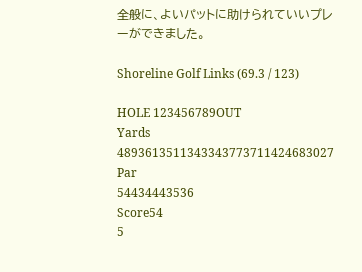全般に、よいパットに助けられていいプレーができました。

Shoreline Golf Links (69.3 / 123)

HOLE 123456789OUT
Yards 4893613511343343773711424683027
Par
54434443536
Score54
5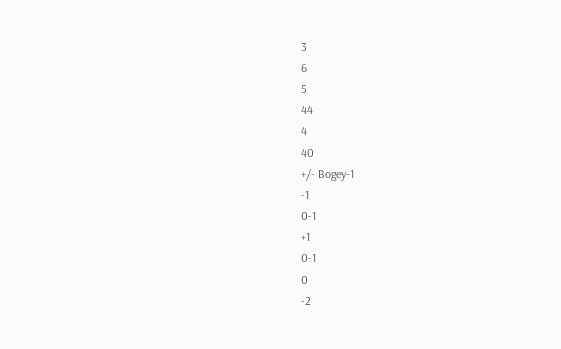3
6
5
44
4
40
+/- Bogey-1
-1
0-1
+1
0-1
0
-2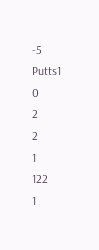-5
Putts1
0
2
2
1
122
1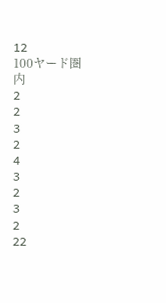12
100ヤード圏内
2
2
3
2
4
3
2
3
2
22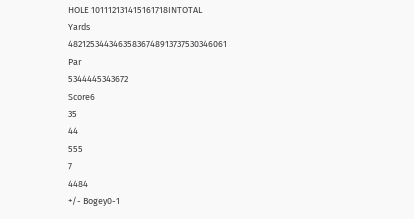HOLE 101112131415161718INTOTAL
Yards 48212534434635836748913737530346061
Par
5344445343672
Score6
35
44
555
7
4484
+/- Bogey0-1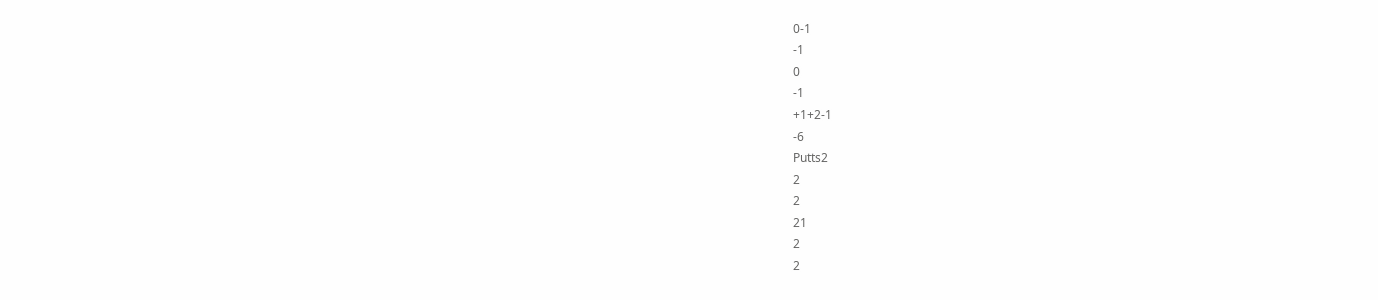0-1
-1
0
-1
+1+2-1
-6
Putts2
2
2
21
2
2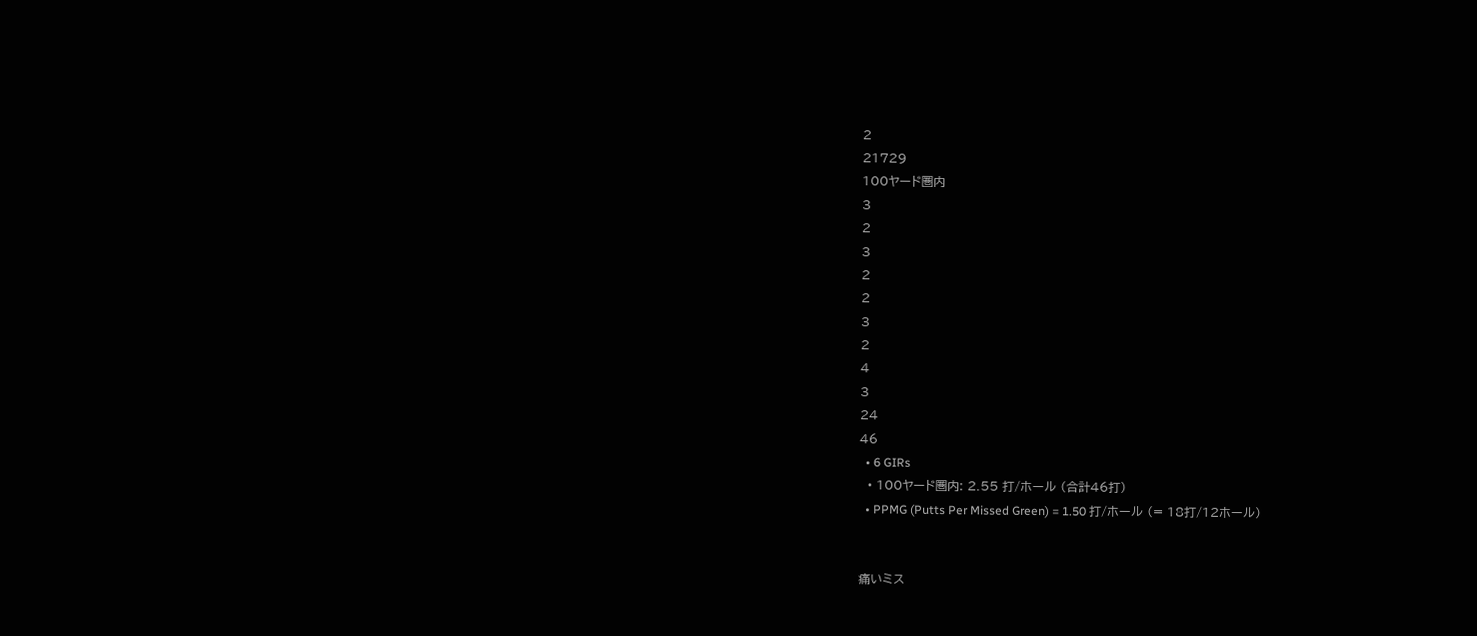2
21729
100ヤード圏内
3
2
3
2
2
3
2
4
3
24
46
  • 6 GIRs
  • 100ヤード圏内: 2.55 打/ホール (合計46打)
  • PPMG (Putts Per Missed Green) = 1.50 打/ホール (= 18打/12ホール)


痛いミス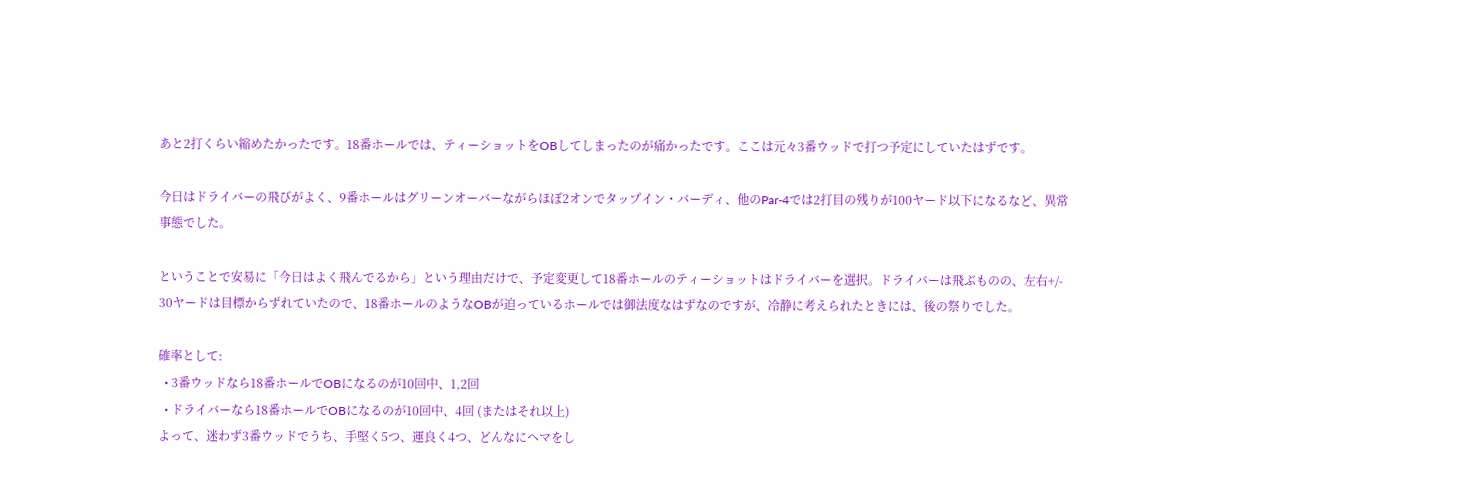あと2打くらい縮めたかったです。18番ホールでは、ティーショットをOBしてしまったのが痛かったです。ここは元々3番ウッドで打つ予定にしていたはずです。

今日はドライバーの飛びがよく、9番ホールはグリーンオーバーながらほぼ2オンでタップイン・バーディ、他のPar-4では2打目の残りが100ヤード以下になるなど、異常事態でした。

ということで安易に「今日はよく飛んでるから」という理由だけで、予定変更して18番ホールのティーショットはドライバーを選択。ドライバーは飛ぶものの、左右+/- 30ヤードは目標からずれていたので、18番ホールのようなOBが迫っているホールでは御法度なはずなのですが、冷静に考えられたときには、後の祭りでした。

確率として:
  • 3番ウッドなら18番ホールでOBになるのが10回中、1,2回
  • ドライバーなら18番ホールでOBになるのが10回中、4回 (またはそれ以上)
よって、迷わず3番ウッドでうち、手堅く5つ、運良く4つ、どんなにヘマをし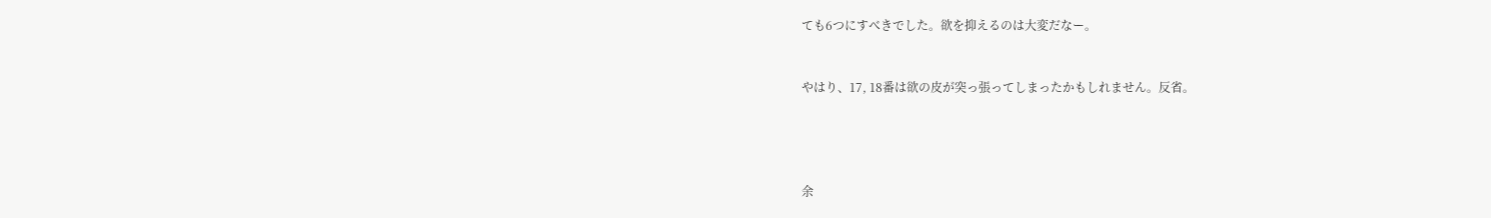ても6つにすべきでした。欲を抑えるのは大変だなー。


やはり、17, 18番は欲の皮が突っ張ってしまったかもしれません。反省。




余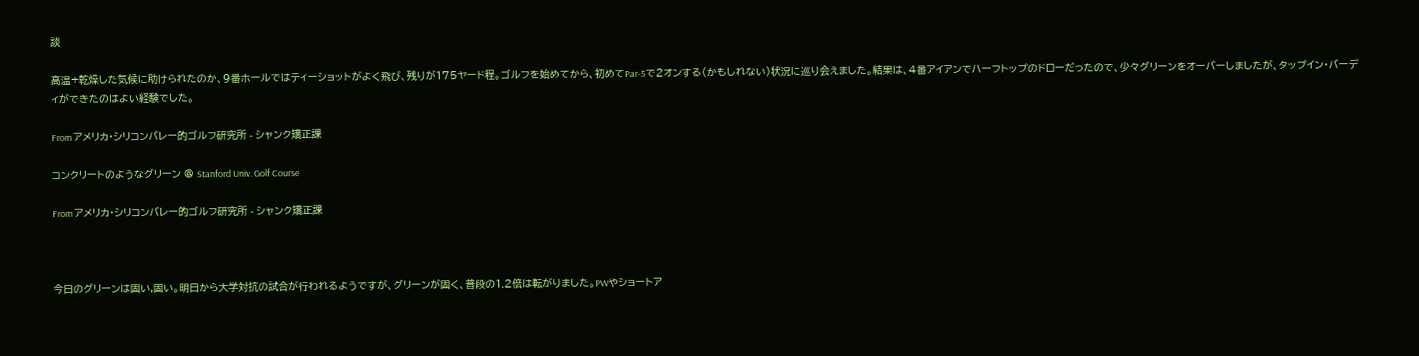談

高温+乾燥した気候に助けられたのか、9番ホールではティーショットがよく飛び、残りが175ヤード程。ゴルフを始めてから、初めてPar-5で2オンする(かもしれない)状況に巡り会えました。結果は、4番アイアンでハーフトップのドローだったので、少々グリーンをオーバーしましたが、タップイン・バーディができたのはよい経験でした。

From アメリカ・シリコンバレー的ゴルフ研究所 - シャンク矯正課

コンクリートのようなグリーン @ Stanford Univ. Golf Course

From アメリカ・シリコンバレー的ゴルフ研究所 - シャンク矯正課



今日のグリーンは固い,固い。明日から大学対抗の試合が行われるようですが、グリーンが固く、普段の1.2倍は転がりました。PWやショートア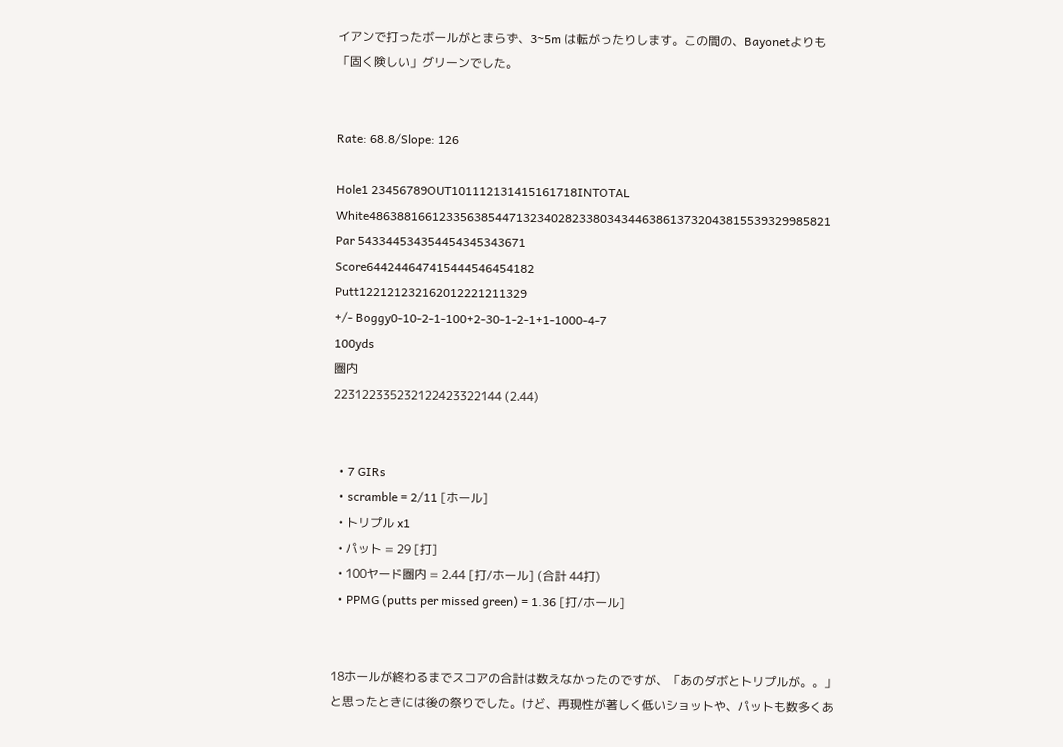イアンで打ったボールがとまらず、3~5m は転がったりします。この間の、Bayonetよりも「固く険しい」グリーンでした。


Rate: 68.8/Slope: 126

Hole1 23456789OUT101112131415161718INTOTAL
White486388166123356385447132340282338034344638613732043815539329985821
Par 543344534354454345343671
Score644244647415444546454182
Putt122121232162012221211329
+/- Boggy0-10-2-1-100+2-30-1-2-1+1-1000-4-7
100yds
圏内
223122335232122423322144 (2.44)


  • 7 GIRs
  • scramble = 2/11 [ホール]
  • トリプル x1
  • パット = 29 [打]
  • 100ヤード圏内 = 2.44 [打/ホール] (合計 44打)
  • PPMG (putts per missed green) = 1.36 [打/ホール]


18ホールが終わるまでスコアの合計は数えなかったのですが、「あのダボとトリプルが。。」と思ったときには後の祭りでした。けど、再現性が著しく低いショットや、パットも数多くあ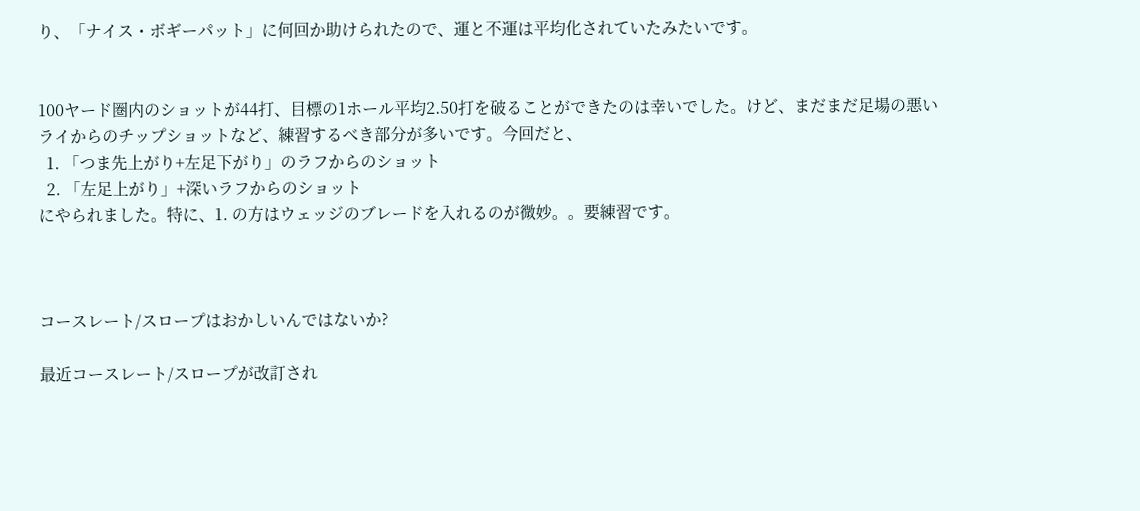り、「ナイス・ボギーパット」に何回か助けられたので、運と不運は平均化されていたみたいです。


100ヤード圏内のショットが44打、目標の1ホール平均2.50打を破ることができたのは幸いでした。けど、まだまだ足場の悪いライからのチップショットなど、練習するべき部分が多いです。今回だと、
  1. 「つま先上がり+左足下がり」のラフからのショット
  2. 「左足上がり」+深いラフからのショット
にやられました。特に、1. の方はウェッジのブレードを入れるのが微妙。。要練習です。



コースレート/スロープはおかしいんではないか?

最近コースレート/スロープが改訂され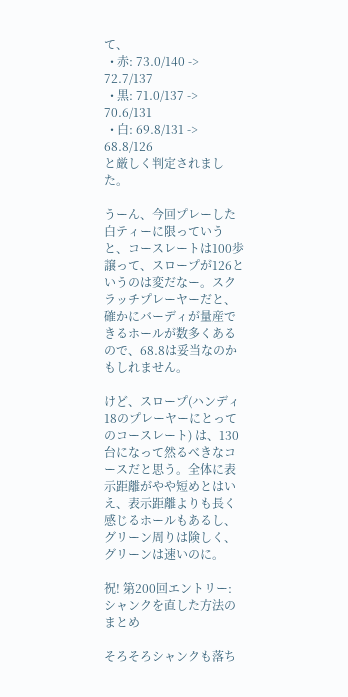て、
  • 赤: 73.0/140 -> 72.7/137
  • 黒: 71.0/137 -> 70.6/131
  • 白: 69.8/131 -> 68.8/126
と厳しく判定されました。

うーん、今回プレーした白ティーに限っていうと、コースレートは100歩譲って、スロープが126というのは変だなー。スクラッチプレーヤーだと、確かにバーディが量産できるホールが数多くあるので、68.8は妥当なのかもしれません。

けど、スロープ(ハンディ18のプレーヤーにとってのコースレート) は、130台になって然るべきなコースだと思う。全体に表示距離がやや短めとはいえ、表示距離よりも長く感じるホールもあるし、グリーン周りは険しく、グリーンは速いのに。

祝! 第200回エントリー: シャンクを直した方法のまとめ

そろそろシャンクも落ち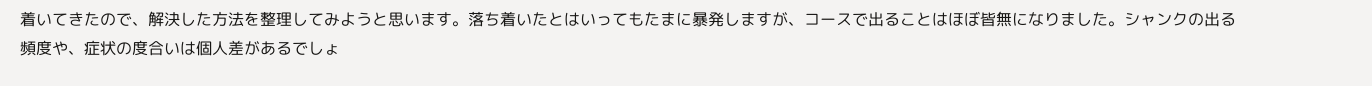着いてきたので、解決した方法を整理してみようと思います。落ち着いたとはいってもたまに暴発しますが、コースで出ることはほぼ皆無になりました。シャンクの出る頻度や、症状の度合いは個人差があるでしょ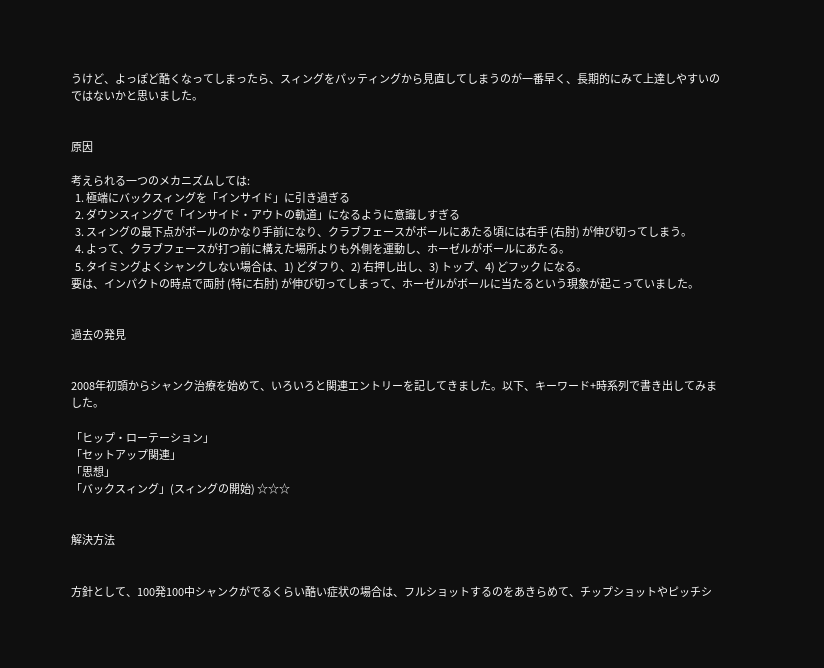うけど、よっぽど酷くなってしまったら、スィングをパッティングから見直してしまうのが一番早く、長期的にみて上達しやすいのではないかと思いました。


原因

考えられる一つのメカニズムしては:
  1. 極端にバックスィングを「インサイド」に引き過ぎる
  2. ダウンスィングで「インサイド・アウトの軌道」になるように意識しすぎる
  3. スィングの最下点がボールのかなり手前になり、クラブフェースがボールにあたる頃には右手 (右肘) が伸び切ってしまう。
  4. よって、クラブフェースが打つ前に構えた場所よりも外側を運動し、ホーゼルがボールにあたる。
  5. タイミングよくシャンクしない場合は、1) どダフり、2) 右押し出し、3) トップ、4) どフック になる。
要は、インパクトの時点で両肘 (特に右肘) が伸び切ってしまって、ホーゼルがボールに当たるという現象が起こっていました。


過去の発見


2008年初頭からシャンク治療を始めて、いろいろと関連エントリーを記してきました。以下、キーワード+時系列で書き出してみました。

「ヒップ・ローテーション」
「セットアップ関連」
「思想」
「バックスィング」(スィングの開始) ☆☆☆


解決方法


方針として、100発100中シャンクがでるくらい酷い症状の場合は、フルショットするのをあきらめて、チップショットやピッチシ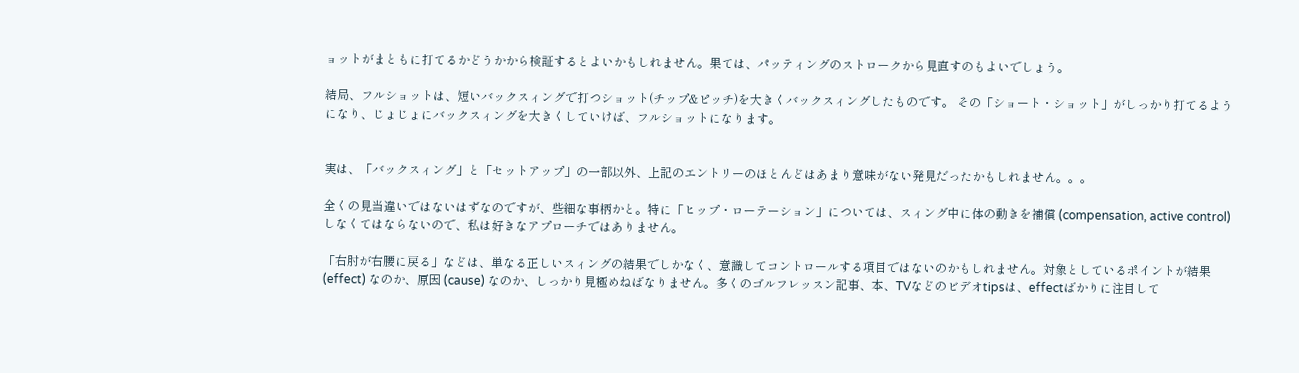ョットがまともに打てるかどうかから検証するとよいかもしれません。果ては、パッティングのストロークから見直すのもよいでしょう。

結局、フルショットは、短いバックスィングで打つショット(チップ&ピッチ)を大きくバックスィングしたものです。 その「ショート・ショット」がしっかり打てるようになり、じょじょにバックスィングを大きくしていけば、フルショットになります。


実は、「バックスィング」と「セットアップ」の一部以外、上記のエントリーのほとんどはあまり意味がない発見だったかもしれません。。。

全くの見当違いではないはずなのですが、些細な事柄かと。特に「ヒップ・ローテーション」については、スィング中に体の動きを補償 (compensation, active control) しなくてはならないので、私は好きなアプローチではありません。

「右肘が右腰に戻る」などは、単なる正しいスィングの結果でしかなく、意識してコントロールする項目ではないのかもしれません。対象としているポイントが結果 (effect) なのか、原因 (cause) なのか、しっかり見極めねばなりません。多くのゴルフレッスン記事、本、TVなどのビデオtipsは、effectばかりに注目して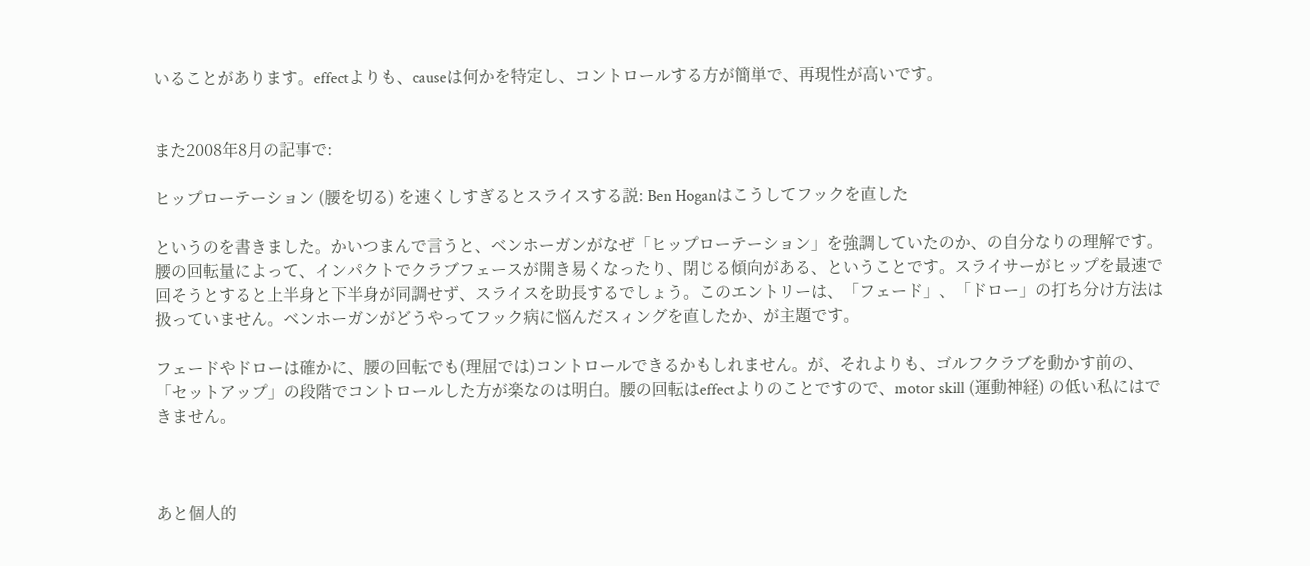いることがあります。effectよりも、causeは何かを特定し、コントロールする方が簡単で、再現性が高いです。


また2008年8月の記事で:

ヒップローテーション (腰を切る) を速くしすぎるとスライスする説: Ben Hoganはこうしてフックを直した

というのを書きました。かいつまんで言うと、ベンホーガンがなぜ「ヒップローテーション」を強調していたのか、の自分なりの理解です。腰の回転量によって、インパクトでクラブフェースが開き易くなったり、閉じる傾向がある、ということです。スライサーがヒップを最速で回そうとすると上半身と下半身が同調せず、スライスを助長するでしょう。このエントリーは、「フェード」、「ドロー」の打ち分け方法は扱っていません。ベンホーガンがどうやってフック病に悩んだスィングを直したか、が主題です。

フェードやドローは確かに、腰の回転でも(理屈では)コントロールできるかもしれません。が、それよりも、ゴルフクラブを動かす前の、「セットアップ」の段階でコントロールした方が楽なのは明白。腰の回転はeffectよりのことですので、motor skill (運動神経) の低い私にはできません。



あと個人的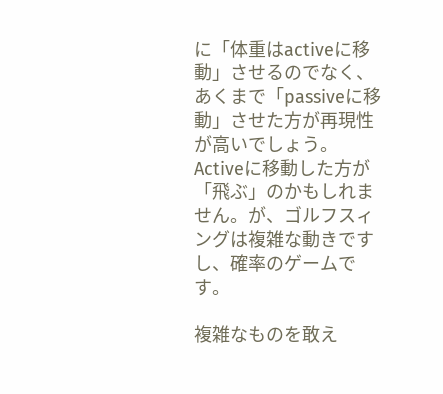に「体重はactiveに移動」させるのでなく、あくまで「passiveに移動」させた方が再現性が高いでしょう。Activeに移動した方が「飛ぶ」のかもしれません。が、ゴルフスィングは複雑な動きですし、確率のゲームです。

複雑なものを敢え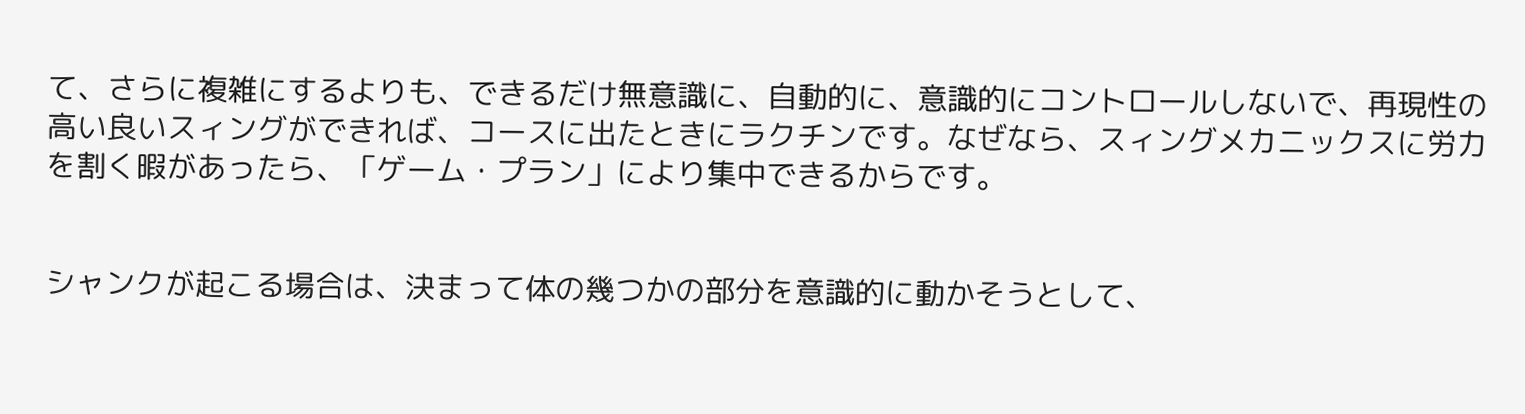て、さらに複雑にするよりも、できるだけ無意識に、自動的に、意識的にコントロールしないで、再現性の高い良いスィングができれば、コースに出たときにラクチンです。なぜなら、スィングメカニックスに労力を割く暇があったら、「ゲーム・プラン」により集中できるからです。


シャンクが起こる場合は、決まって体の幾つかの部分を意識的に動かそうとして、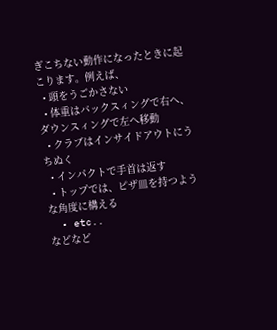ぎこちない動作になったときに起こります。例えば、
  • 頭をうごかさない
  • 体重はバックスィングで右へ、ダウンスィングで左へ移動
  • クラブはインサイドアウトにうちぬく
  • インパクトで手首は返す
  • トップでは、ピザ皿を持つような角度に構える
  • etc..
などなど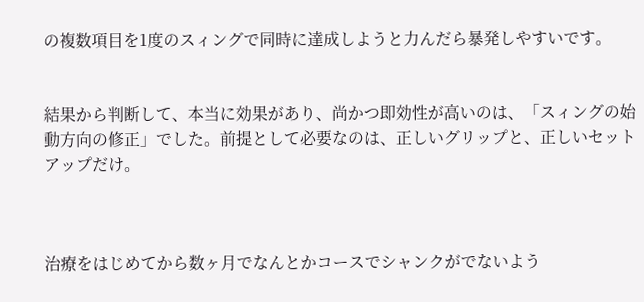の複数項目を1度のスィングで同時に達成しようと力んだら暴発しやすいです。


結果から判断して、本当に効果があり、尚かつ即効性が高いのは、「スィングの始動方向の修正」でした。前提として必要なのは、正しいグリップと、正しいセットアップだけ。



治療をはじめてから数ヶ月でなんとかコースでシャンクがでないよう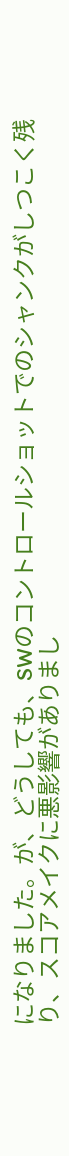になりました。が、どうしても、SWのコントロールショットでのシャンクがしつこく残り、スコアメイクに悪影響がありまし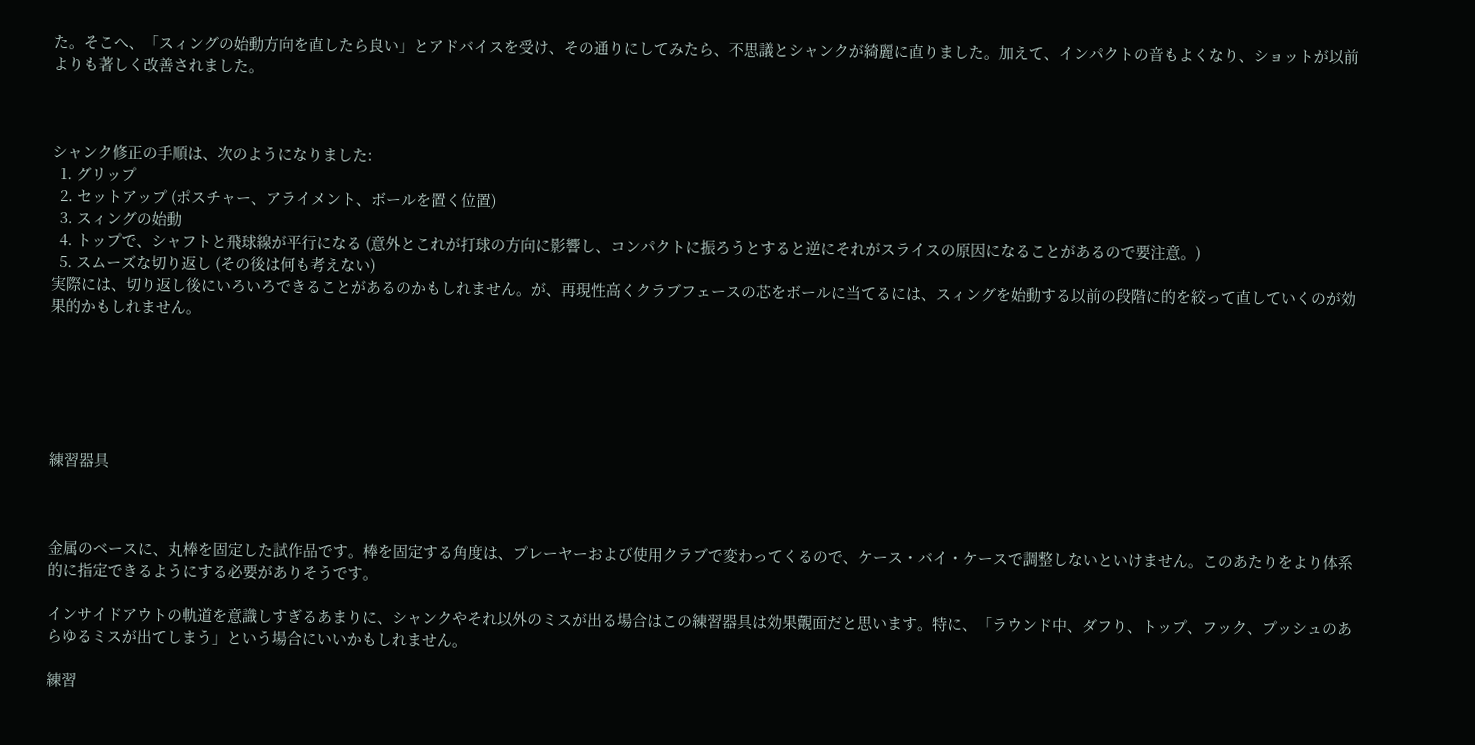た。そこへ、「スィングの始動方向を直したら良い」とアドバイスを受け、その通りにしてみたら、不思議とシャンクが綺麗に直りました。加えて、インパクトの音もよくなり、ショットが以前よりも著しく改善されました。



シャンク修正の手順は、次のようになりました:
  1. グリップ
  2. セットアップ (ポスチャー、アライメント、ボールを置く位置)
  3. スィングの始動
  4. トップで、シャフトと飛球線が平行になる (意外とこれが打球の方向に影響し、コンパクトに振ろうとすると逆にそれがスライスの原因になることがあるので要注意。)
  5. スムーズな切り返し (その後は何も考えない)
実際には、切り返し後にいろいろできることがあるのかもしれません。が、再現性高くクラブフェースの芯をボールに当てるには、スィングを始動する以前の段階に的を絞って直していくのが効果的かもしれません。






練習器具



金属のベースに、丸棒を固定した試作品です。棒を固定する角度は、プレーヤーおよび使用クラブで変わってくるので、ケース・バイ・ケースで調整しないといけません。このあたりをより体系的に指定できるようにする必要がありそうです。

インサイドアウトの軌道を意識しすぎるあまりに、シャンクやそれ以外のミスが出る場合はこの練習器具は効果覿面だと思います。特に、「ラウンド中、ダフり、トップ、フック、プッシュのあらゆるミスが出てしまう」という場合にいいかもしれません。

練習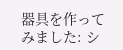器具を作ってみました: シ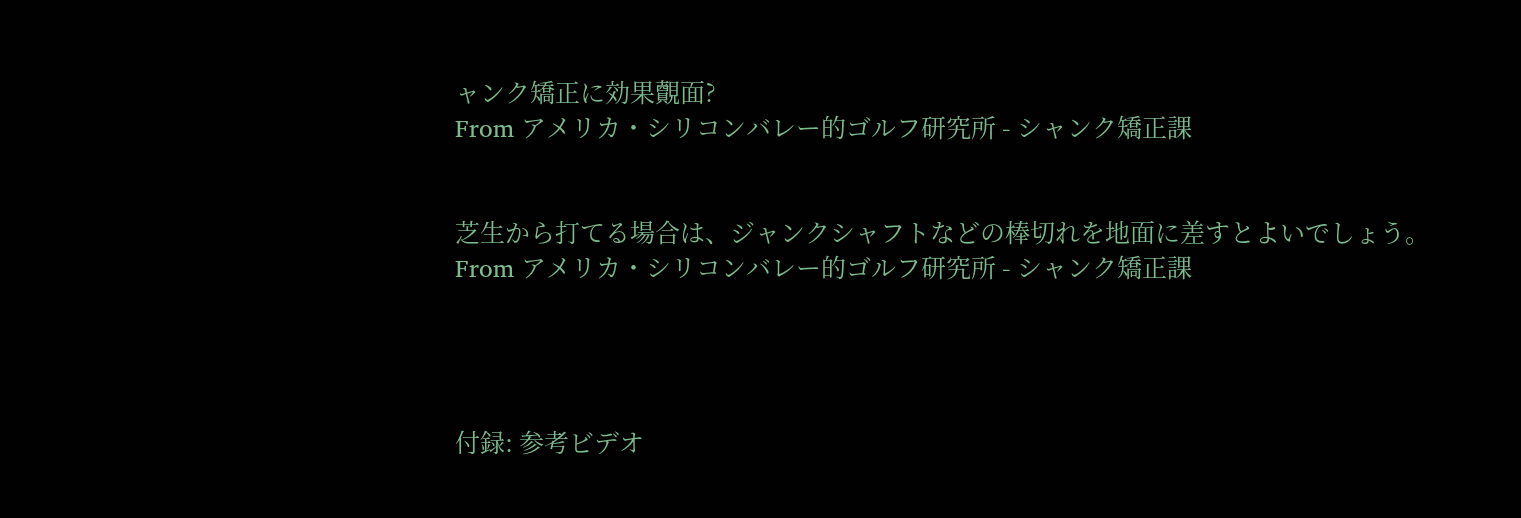ャンク矯正に効果覿面?
From アメリカ・シリコンバレー的ゴルフ研究所 - シャンク矯正課


芝生から打てる場合は、ジャンクシャフトなどの棒切れを地面に差すとよいでしょう。
From アメリカ・シリコンバレー的ゴルフ研究所 - シャンク矯正課




付録: 参考ビデオ